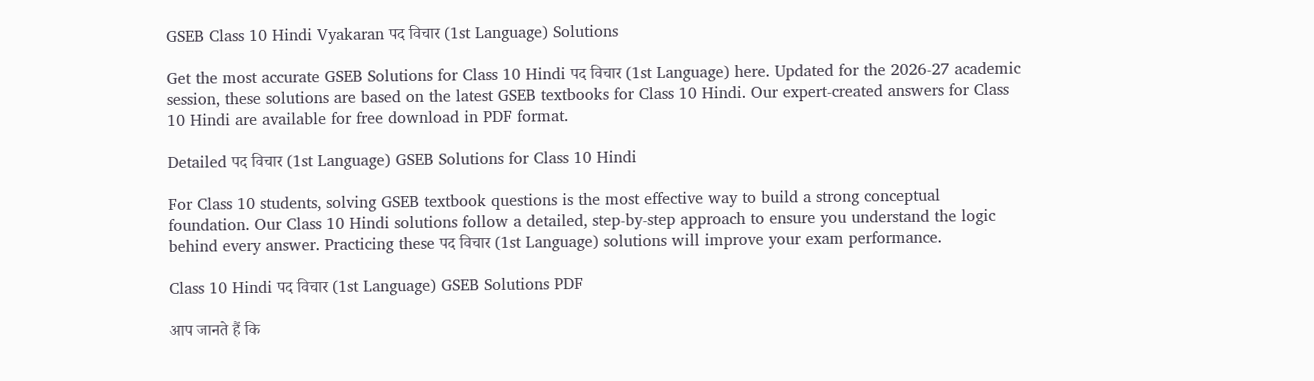GSEB Class 10 Hindi Vyakaran पद विचार (1st Language) Solutions

Get the most accurate GSEB Solutions for Class 10 Hindi पद विचार (1st Language) here. Updated for the 2026-27 academic session, these solutions are based on the latest GSEB textbooks for Class 10 Hindi. Our expert-created answers for Class 10 Hindi are available for free download in PDF format.

Detailed पद विचार (1st Language) GSEB Solutions for Class 10 Hindi

For Class 10 students, solving GSEB textbook questions is the most effective way to build a strong conceptual foundation. Our Class 10 Hindi solutions follow a detailed, step-by-step approach to ensure you understand the logic behind every answer. Practicing these पद विचार (1st Language) solutions will improve your exam performance.

Class 10 Hindi पद विचार (1st Language) GSEB Solutions PDF

आप जानते हैं कि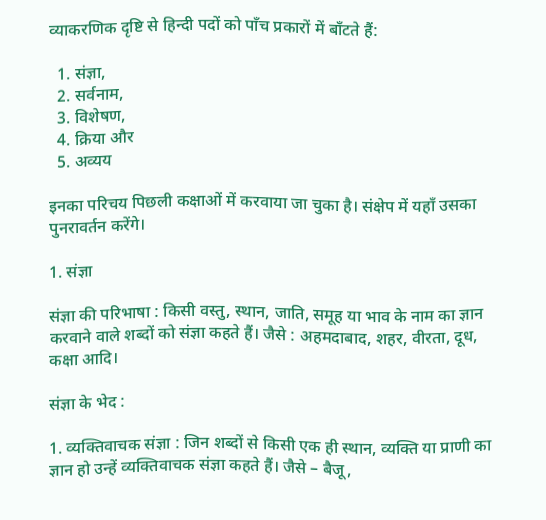व्याकरणिक दृष्टि से हिन्दी पदों को पाँच प्रकारों में बाँटते हैं:

  1. संज्ञा,
  2. सर्वनाम,
  3. विशेषण,
  4. क्रिया और
  5. अव्यय

इनका परिचय पिछली कक्षाओं में करवाया जा चुका है। संक्षेप में यहाँ उसका पुनरावर्तन करेंगे।

1. संज्ञा

संज्ञा की परिभाषा : किसी वस्तु, स्थान, जाति, समूह या भाव के नाम का ज्ञान करवाने वाले शब्दों को संज्ञा कहते हैं। जैसे : अहमदाबाद, शहर, वीरता, दूध, कक्षा आदि।

संज्ञा के भेद :

1. व्यक्तिवाचक संज्ञा : जिन शब्दों से किसी एक ही स्थान, व्यक्ति या प्राणी का ज्ञान हो उन्हें व्यक्तिवाचक संज्ञा कहते हैं। जैसे – बैजू,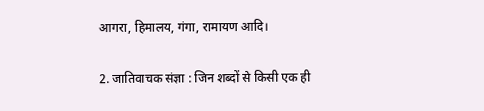आगरा, हिमालय, गंगा, रामायण आदि।

2. जातिवाचक संज्ञा : जिन शब्दों से किसी एक ही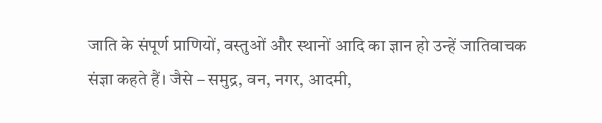जाति के संपूर्ण प्राणियों, वस्तुओं और स्थानों आदि का ज्ञान हो उन्हें जातिवाचक संज्ञा कहते हैं। जैसे – समुद्र, वन, नगर, आदमी,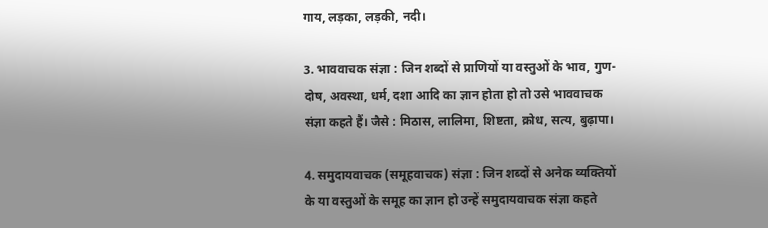गाय, लड़का, लड़की, नदी।

3. भाववाचक संज्ञा : जिन शब्दों से प्राणियों या वस्तुओं के भाव, गुण-दोष, अवस्था, धर्म, दशा आदि का ज्ञान होता हो तो उसे भाववाचक संज्ञा कहते हैं। जैसे : मिठास, लालिमा, शिष्टता, क्रोध, सत्य, बुढ़ापा।

4. समुदायवाचक (समूहवाचक) संज्ञा : जिन शब्दों से अनेक व्यक्तियों के या वस्तुओं के समूह का ज्ञान हो उन्हें समुदायवाचक संज्ञा कहते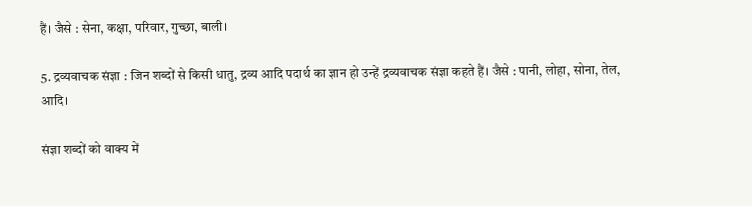हैं। जैसे : सेना, कक्षा, परिवार, गुच्छा, बाली।

5. द्रव्यवाचक संज्ञा : जिन शब्दों से किसी धातु, द्रव्य आदि पदार्थ का ज्ञान हो उन्हें द्रव्यवाचक संज्ञा कहते हैं। जैसे : पानी, लोहा, सोना, तेल, आदि।

संज्ञा शब्दों को वाक्य में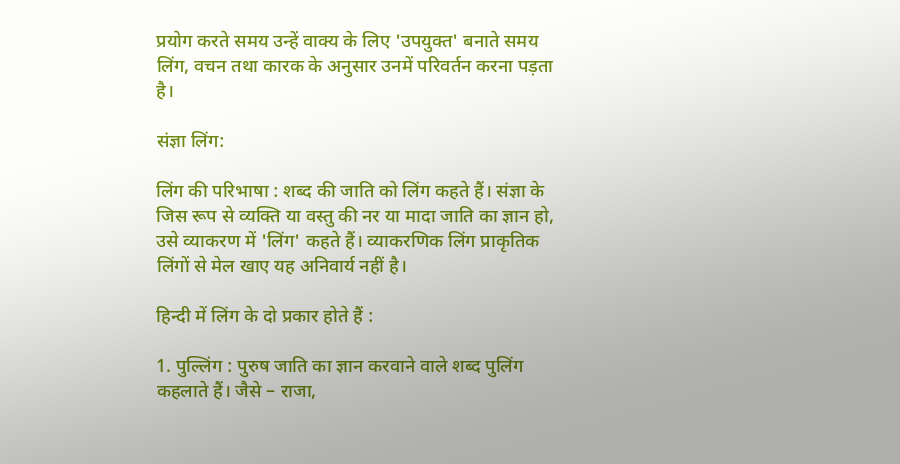प्रयोग करते समय उन्हें वाक्य के लिए 'उपयुक्त' बनाते समय लिंग, वचन तथा कारक के अनुसार उनमें परिवर्तन करना पड़ता है।

संज्ञा लिंग:

लिंग की परिभाषा : शब्द की जाति को लिंग कहते हैं। संज्ञा के जिस रूप से व्यक्ति या वस्तु की नर या मादा जाति का ज्ञान हो, उसे व्याकरण में 'लिंग' कहते हैं। व्याकरणिक लिंग प्राकृतिक लिंगों से मेल खाए यह अनिवार्य नहीं है।

हिन्दी में लिंग के दो प्रकार होते हैं :

1. पुल्लिंग : पुरुष जाति का ज्ञान करवाने वाले शब्द पुलिंग कहलाते हैं। जैसे – राजा,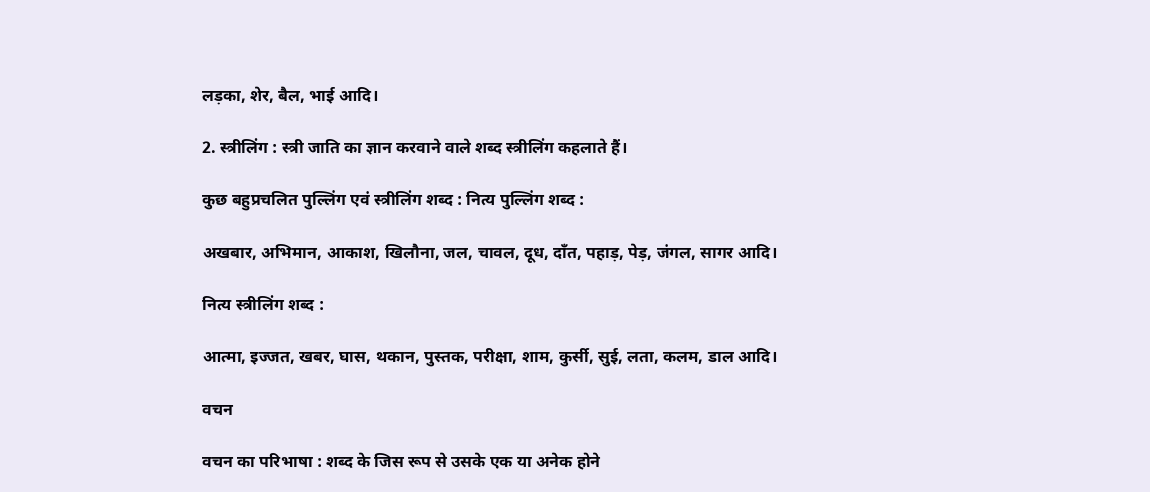लड़का, शेर, बैल, भाई आदि।

2. स्त्रीलिंग : स्त्री जाति का ज्ञान करवाने वाले शब्द स्त्रीलिंग कहलाते हैं।

कुछ बहुप्रचलित पुल्लिंग एवं स्त्रीलिंग शब्द : नित्य पुल्लिंग शब्द :

अखबार, अभिमान, आकाश, खिलौना, जल, चावल, दूध, दाँत, पहाड़, पेड़, जंगल, सागर आदि।

नित्य स्त्रीलिंग शब्द :

आत्मा, इज्जत, खबर, घास, थकान, पुस्तक, परीक्षा, शाम, कुर्सी, सुई, लता, कलम, डाल आदि।

वचन

वचन का परिभाषा : शब्द के जिस रूप से उसके एक या अनेक होने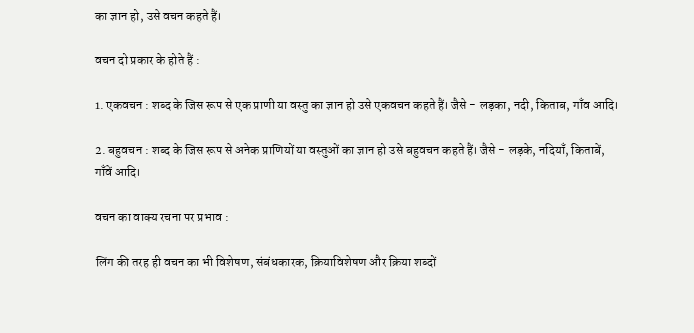का ज्ञान हो, उसे वचन कहते हैं।

वचन दो प्रकार के होते हैं :

1. एकवचन : शब्द के जिस रूप से एक प्राणी या वस्तु का ज्ञान हो उसे एकवचन कहते हैं। जैसे - लड़का, नदी, किताब, गाँव आदि।

2. बहुवचन : शब्द के जिस रूप से अनेक प्राणियों या वस्तुओं का ज्ञान हो उसे बहुवचन कहते हैं। जैसे - लड़के, नदियाँ, किताबें, गाँवें आदि।

वचन का वाक्य रचना पर प्रभाव :

लिंग की तरह ही वचन का भी विशेषण, संबंधकारक, क्रियाविशेषण और क्रिया शब्दों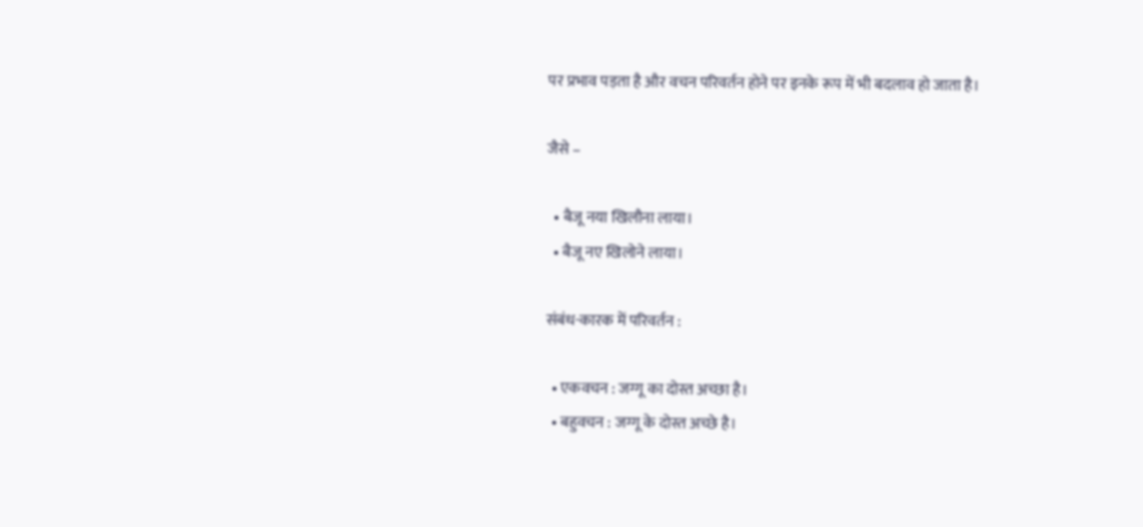पर प्रभाव पड़ता है और वचन परिवर्तन होने पर इनके रूप में भी बदलाव हो जाता है।

जैसे –

  • बैजू नया खिलौना लाया।
  • बैजू नए खिलोने लाया।

संबंध-कारक में परिवर्तन :

  • एकवचन : जग्गू का दोस्त अच्छा है।
  • बहुवचन : जग्गू के दोस्त अच्छे है।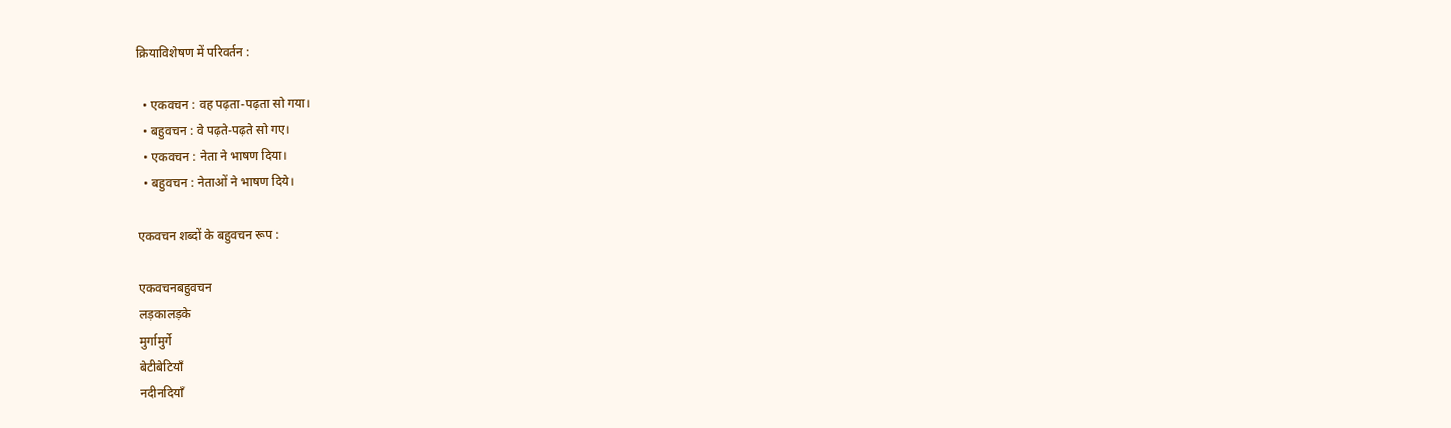क्रियाविशेषण में परिवर्तन :

  • एकवचन : वह पढ़ता-पढ़ता सो गया।
  • बहुवचन : वे पढ़ते-पढ़ते सो गए।
  • एकवचन : नेता ने भाषण दिया।
  • बहुवचन : नेताओं ने भाषण दिये।

एकवचन शब्दों के बहुवचन रूप :

एकवचनबहुवचन
लड़कालड़के
मुर्गामुर्गे
बेटीबेटियाँ
नदीनदियाँ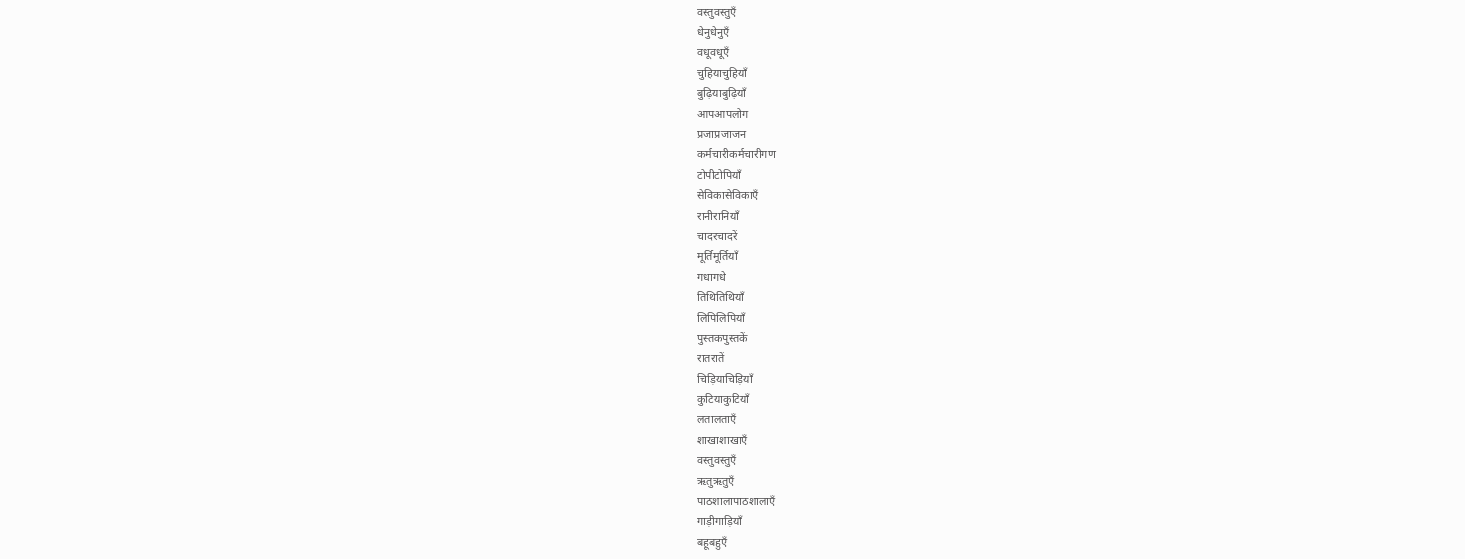वस्तुवस्तुएँ
धेनुधेनुएँ
वधूवधूएँ
चुहियाचुहियाँ
बुढ़ियाबुढ़ियाँ
आपआपलोग
प्रजाप्रजाजन
कर्मचारीकर्मचारीगण
टोपीटोपियाँ
सेविकासेविकाएँ
रानीरानियाँ
चादरचादरें
मूर्तिमूर्तियाँ
गधागधे
तिथितिथियाँ
लिपिलिपियाँ
पुस्तकपुस्तकें
रातरातें
चिड़ियाचिड़ियाँ
कुटियाकुटियाँ
लतालताएँ
शाखाशाखाएँ
वस्तुवस्तुएँ
ऋतुऋतुएँ
पाठशालापाठशालाएँ
गाड़ीगाड़ियाँ
बहूबहुएँ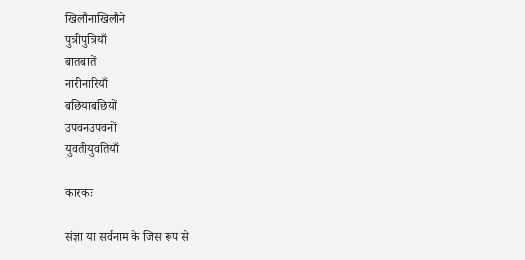खिलौनाखिलौने
पुत्रीपुत्रियाँ
बातबातें
नारीनारियाँ
बछियाबछियों
उपवनउपवनों
युवतीयुवतियाँ

कारकः

संज्ञा या सर्वनाम के जिस रूप से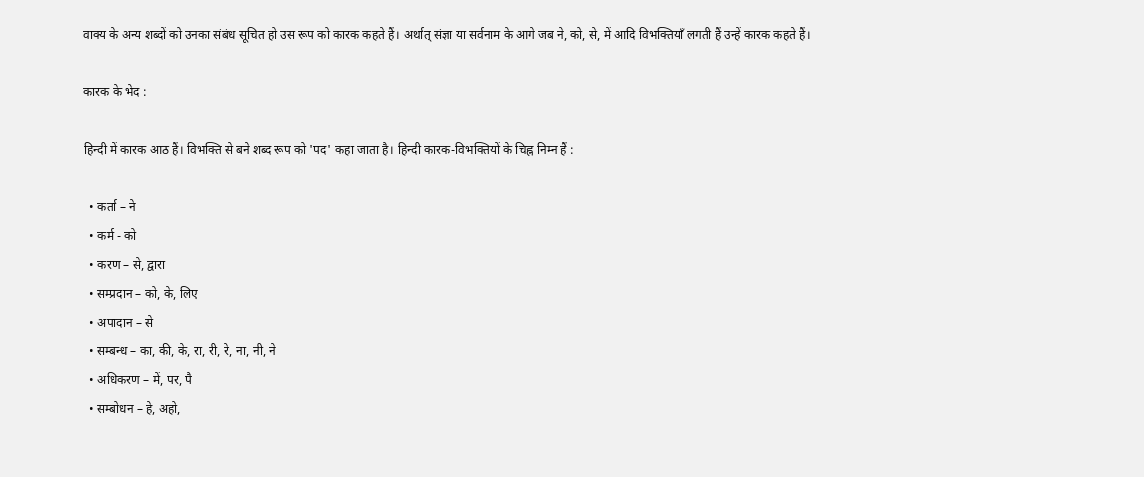वाक्य के अन्य शब्दों को उनका संबंध सूचित हो उस रूप को कारक कहते हैं। अर्थात् संज्ञा या सर्वनाम के आगे जब ने, को, से, में आदि विभक्तियाँ लगती हैं उन्हें कारक कहते हैं।

कारक के भेद :

हिन्दी में कारक आठ हैं। विभक्ति से बने शब्द रूप को 'पद' कहा जाता है। हिन्दी कारक-विभक्तियों के चिह्न निम्न हैं :

  • कर्ता – ने
  • कर्म - को
  • करण – से, द्वारा
  • सम्प्रदान – को, के, लिए
  • अपादान – से
  • सम्बन्ध – का, की, के, रा, री, रे, ना, नी, ने
  • अधिकरण – में, पर, पै
  • सम्बोधन – हे, अहो,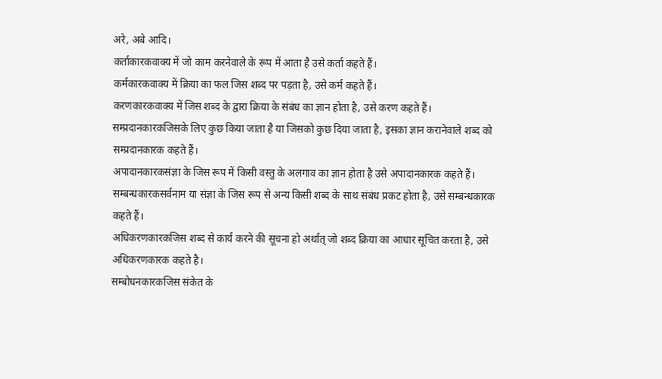अरे, अबे आदि।
कर्ताकारकवाक्य में जो काम करनेवाले के रूप में आता है उसे कर्ता कहते हैं।
कर्मकारकवाक्य में क्रिया का फल जिस शब्द पर पड़ता है, उसे कर्म कहते हैं।
करणकारकवाक्य में जिस शब्द के द्वारा क्रिया के संबंध का ज्ञान होता है, उसे करण कहते हैं।
सम्प्रदानकारकजिसके लिए कुछ किया जाता है या जिसको कुछ दिया जाता है, इसका ज्ञान करानेवाले शब्द को सम्प्रदानकारक कहते हैं।
अपादानकारकसंज्ञा के जिस रूप में किसी वस्तु के अलगाव का ज्ञान होता है उसे अपादानकारक कहते हैं।
सम्बन्धकारकसर्वनाम या संज्ञा के जिस रूप से अन्य किसी शब्द के साथ संबंध प्रकट होता है, उसे सम्बन्धकारक कहते हैं।
अधिकरणकारकजिस शब्द से कार्य करने की सूचना हो अर्थात् जो शब्द क्रिया का आधार सूचित करता है, उसे अधिकरणकारक कहते है।
सम्बोधनकारकजिस संकेत के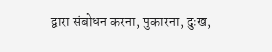द्वारा संबोधन करना, पुकारना, दुःख,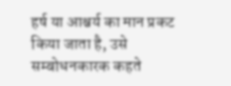हर्ष या आश्चर्य का मान प्रकट किया जाता है, उसे सम्बोधनकारक कहते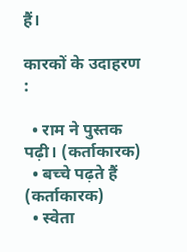हैं।

कारकों के उदाहरण :

  • राम ने पुस्तक पढ़ी। (कर्ताकारक)
  • बच्चे पढ़ते हैं (कर्ताकारक)
  • स्वेता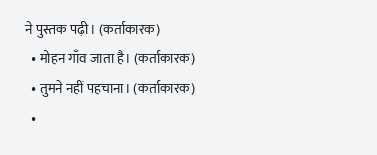ने पुस्तक पढ़ी। (कर्ताकारक)
  • मोहन गाँव जाता है। (कर्ताकारक)
  • तुमने नहीं पहचाना। (कर्ताकारक)
  •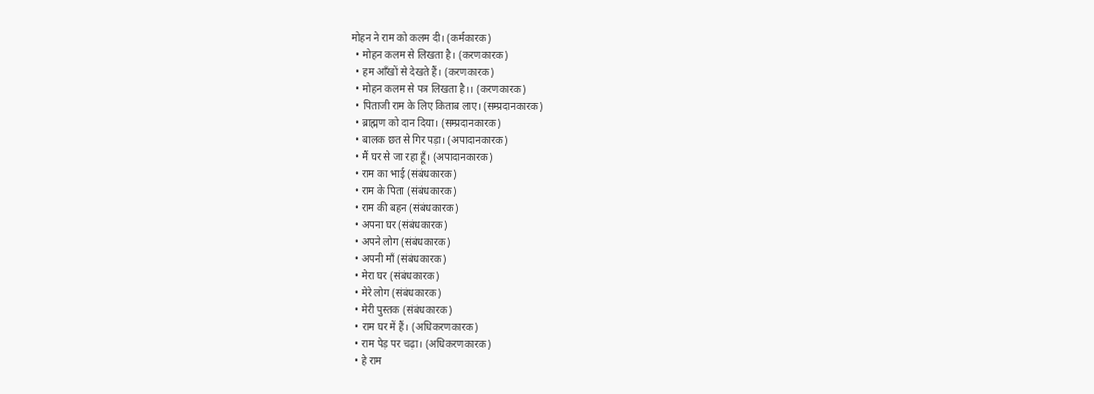मोहन ने राम को कलम दी। (कर्मकारक)
  • मोहन कलम से लिखता है। (करणकारक)
  • हम आँखों से देखते हैं। (करणकारक)
  • मोहन कलम से पत्र लिखता है।। (करणकारक)
  • पिताजी राम के लिए किताब लाए। (सम्प्रदानकारक)
  • ब्राह्मण को दान दिया। (सम्प्रदानकारक)
  • बालक छत से गिर पड़ा। (अपादानकारक)
  • मैं घर से जा रहा हूँ। (अपादानकारक)
  • राम का भाई (संबंधकारक)
  • राम के पिता (संबंधकारक)
  • राम की बहन (संबंधकारक)
  • अपना घर (संबंधकारक)
  • अपने लोग (संबंधकारक)
  • अपनी माँ (संबंधकारक)
  • मेरा घर (संबंधकारक)
  • मेरे लोग (संबंधकारक)
  • मेरी पुस्तक (संबंधकारक)
  • राम घर में हैं। (अधिकरणकारक)
  • राम पेड़ पर चढ़ा। (अधिकरणकारक)
  • हे राम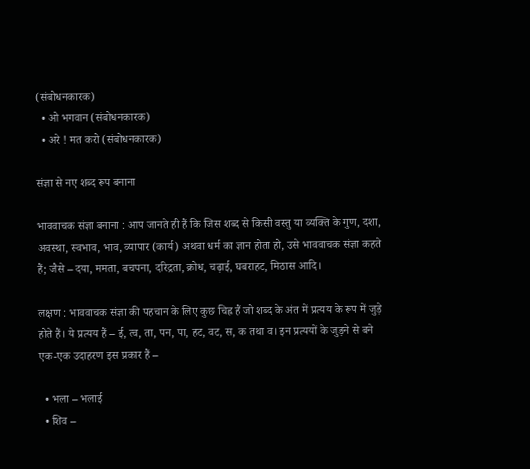(संबोधनकारक)
  • ओ भगवान (संबोधनकारक)
  • अरे ! मत करो (संबोधनकारक)

संज्ञा से नए शब्द रूप बनाना

भाववाचक संज्ञा बनाना : आप जानते ही हैं कि जिस शब्द से किसी वस्तु या व्यक्ति के गुण, दशा, अवस्था, स्वभाव, भाव, व्यापार (कार्य) अथवा धर्म का ज्ञान होता हो, उसे भाववाचक संज्ञा कहते हैं; जैसे – दया, ममता, बचपना, दरिद्रता, क्रोध, चढ़ाई, घबराहट, मिठास आदि।

लक्षण : भाववाचक संज्ञा की पहचान के लिए कुछ चिह्न हैं जो शब्द के अंत में प्रत्यय के रूप में जुड़े होते हैं। ये प्रत्यय हैं – ई, त्व, ता, पन, पा, हट, वट, स, क तथा व। इन प्रत्ययों के जुड़ने से बने एक-एक उदाहरण इस प्रकार हैं –

  • भला – भलाई
  • शिव –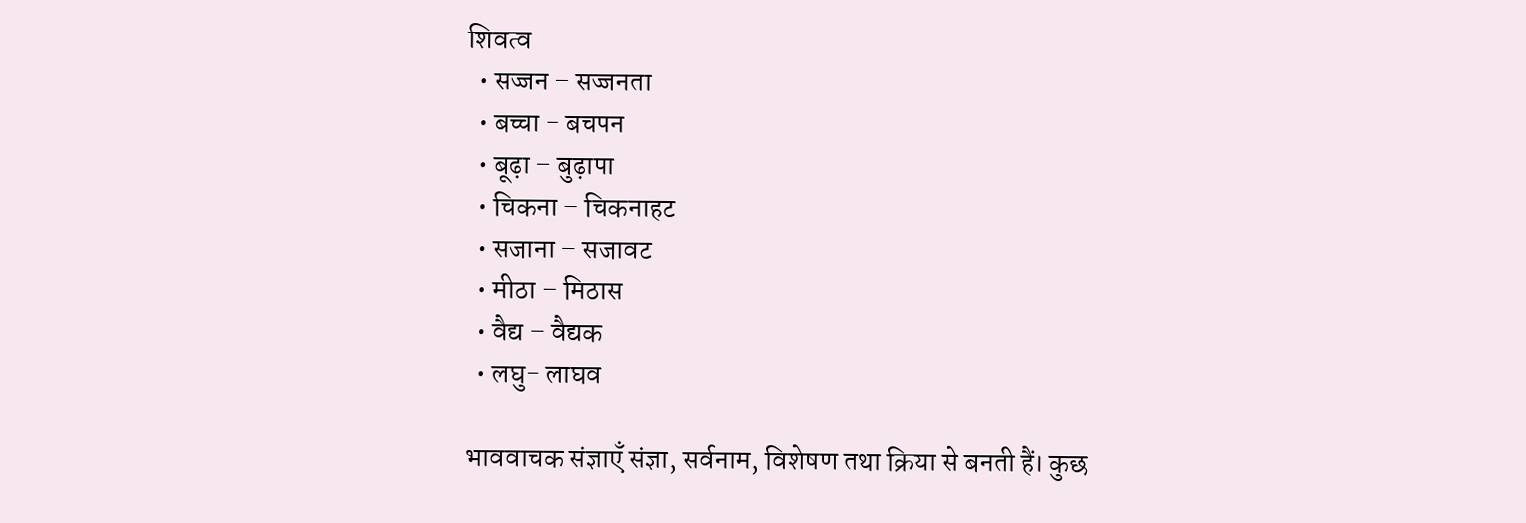शिवत्व
  • सज्जन – सज्जनता
  • बच्चा - बचपन
  • बूढ़ा – बुढ़ापा
  • चिकना – चिकनाहट
  • सजाना – सजावट
  • मीठा – मिठास
  • वैद्य – वैद्यक
  • लघु- लाघव

भाववाचक संज्ञाएँ संज्ञा, सर्वनाम, विशेषण तथा क्रिया से बनती हैं। कुछ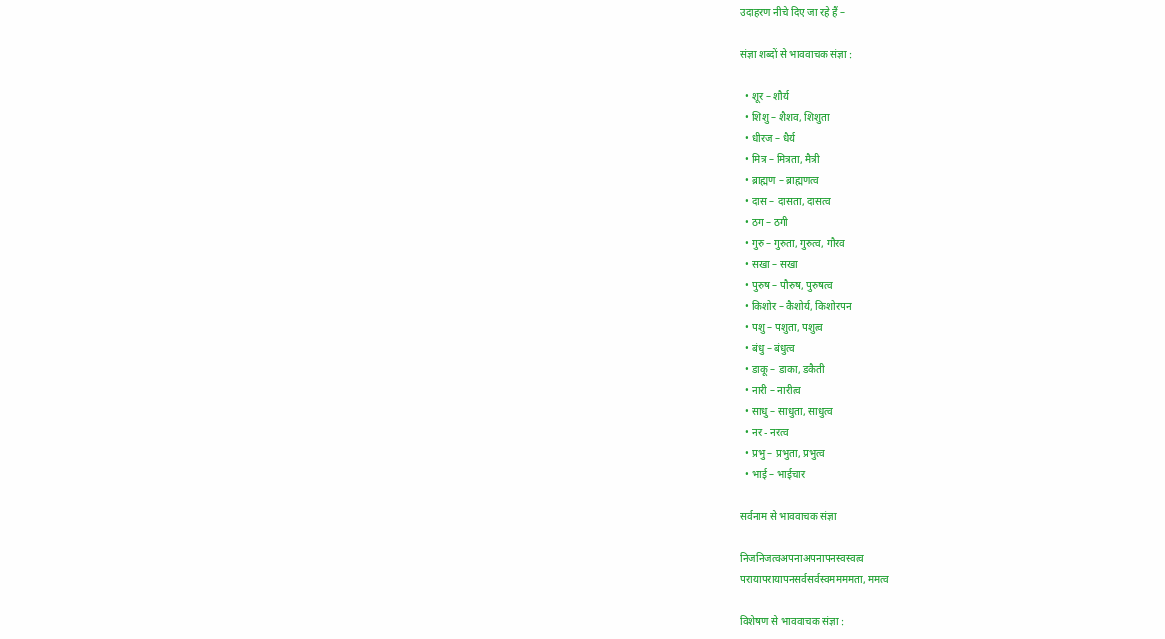उदाहरण नीचे दिए जा रहे हैं –

संज्ञा शब्दों से भाववाचक संज्ञा :

  • शूर – शौर्य
  • शिशु – शैशव, शिशुता
  • धीरज – धैर्य
  • मित्र – मित्रता, मैत्री
  • ब्राह्मण – ब्राह्मणत्व
  • दास – दासता, दासत्व
  • ठग – ठगी
  • गुरु – गुरुता, गुरुत्व, गौरव
  • सखा – सखा
  • पुरुष – पौरुष, पुरुषत्व
  • किशोर – कैशोर्य, किशोरपन
  • पशु – पशुता, पशुत्व
  • बंधु – बंधुत्व
  • डाकू – डाका, डकैती
  • नारी – नारीत्व
  • साधु – साधुता, साधुत्व
  • नर - नरत्व
  • प्रभु – प्रभुता, प्रभुत्व
  • भाई – भाईचार

सर्वनाम से भाववाचक संज्ञा

निजनिजत्वअपनाअपनापनस्वस्वत्व
परायापरायापनसर्वसर्वस्वममममता, ममत्व

विशेषण से भाववाचक संज्ञा :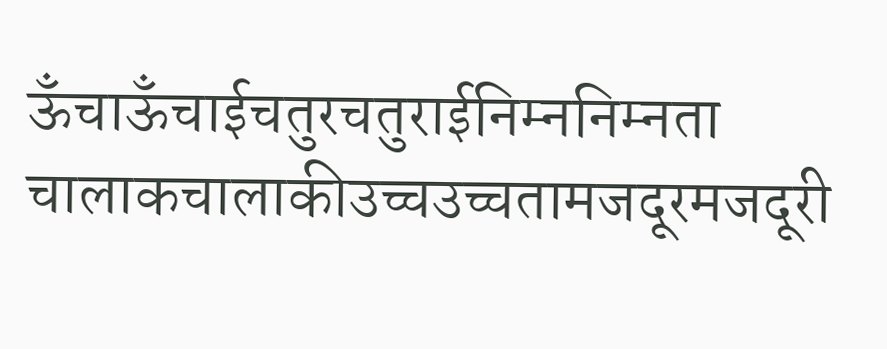ऊँचाऊँचाईचतुरचतुराईनिम्ननिम्नता
चालाकचालाकीउच्चउच्चतामजदूरमजदूरी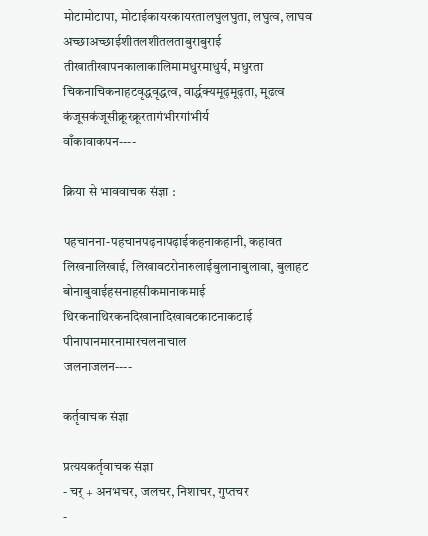मोटामोटापा, मोटाईकायरकायरतालघुलघुता, लघुत्व, लाघव
अच्छाअच्छाईशीतलशीतलताबुराबुराई
तीखातीखापनकालाकालिमामधुरमाधुर्य, मधुरता
चिकनाचिकनाहटवृद्धवृद्धत्व, वार्द्धक्यमूढ़मूढ़ता, मूढत्व
कंजूसकंजूसीक्रूरक्रूरतागंभीरगांभीर्य
वाँकावाकपन----

क्रिया से भाववाचक संज्ञा :

पहचानना-पहचानपढ़नापढ़ाईकहनाकहानी, कहावत
लिखनालिखाई, लिखावटरोनारुलाईबुलानाबुलावा, बुलाहट
बोनाबुवाईहसनाहसीकमानाकमाई
थिरकनाथिरकनदिखानादिखावटकाटनाकटाई
पीनापानमारनामारचलनाचाल
जलनाजलन----

कर्तृवाचक संज्ञा

प्रत्ययकर्तृवाचक संज्ञा
- चर् + अनभचर, जलचर, निशाचर, गुप्तचर
-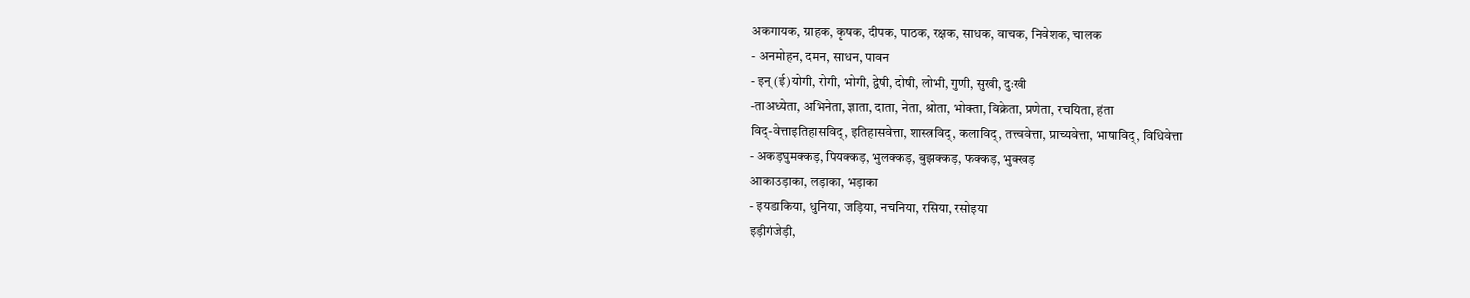अकगायक, ग्राहक, कृषक, दीपक, पाठक, रक्षक, साधक, वाचक, निवेशक, चालक
- अनमोहन, दमन, साधन, पावन
- इन् (ई)योगी, रोगी, भोगी, द्वेषी, दोषी, लोभी, गुणी, सुखी, दुःखी
-ताअध्येता, अभिनेता, ज्ञाता, दाता, नेता, श्रोता, भोक्ता, विक्रेता, प्रणेता, रचयिता, हंता
विद्-वेत्ताइतिहासविद्, इतिहासवेत्ता, शास्त्रविद्, कलाविद्, तत्त्ववेत्ता, प्राच्यवेत्ता, भाषाविद्, विधिवेत्ता
- अकड़घुमक्कड़, पियक्कड़, भुलक्कड़, बुझक्कड़, फक्कड़, भुक्खड़
आकाउड़ाका, लड़ाका, भड़ाका
- इयडाकिया, धुनिया, जड़िया, नचनिया, रसिया, रसोइया
इड़ीगंजेड़ी,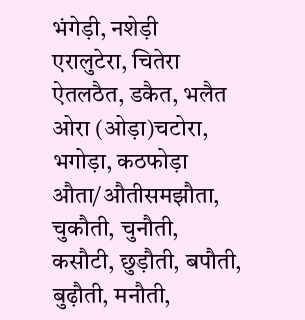भंगेड़ी, नशेड़ी
एरालुटेरा, चितेरा
ऐतलठैत, डकैत, भलैत
ओरा (ओड़ा)चटोरा, भगोड़ा, कठफोड़ा
औता/औतीसमझौता, चुकौती, चुनौती, कसौटी, छुड़ौती, बपौती, बुढ़ौती, मनौती,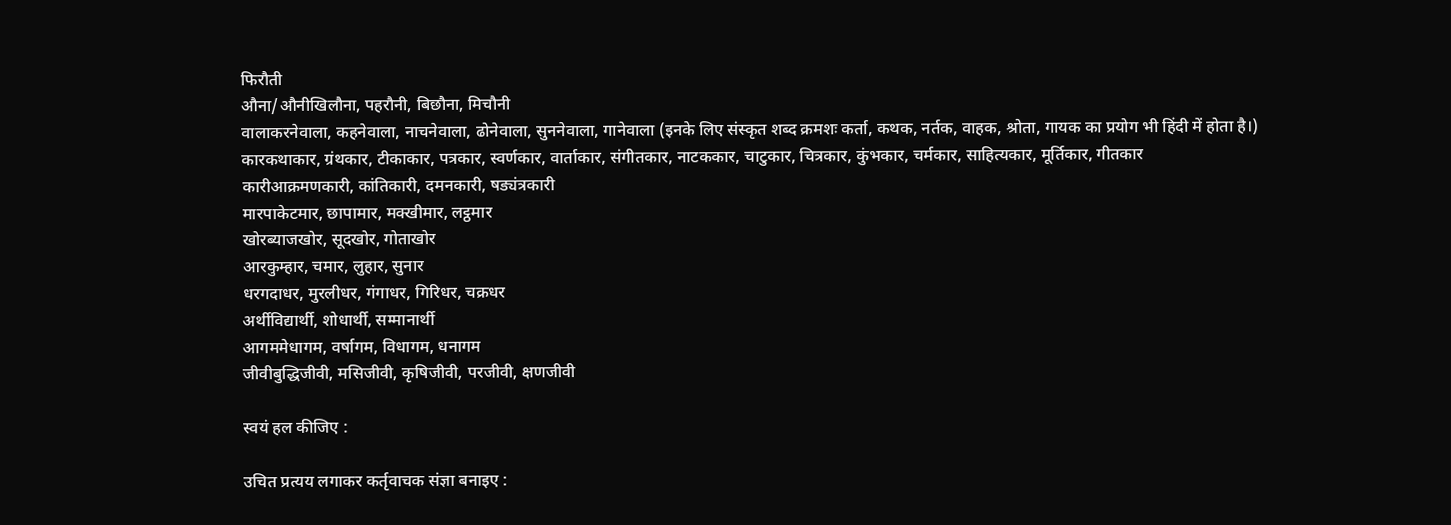फिरौती
औना/औनीखिलौना, पहरौनी, बिछौना, मिचौनी
वालाकरनेवाला, कहनेवाला, नाचनेवाला, ढोनेवाला, सुननेवाला, गानेवाला (इनके लिए संस्कृत शब्द क्रमशः कर्ता, कथक, नर्तक, वाहक, श्रोता, गायक का प्रयोग भी हिंदी में होता है।)
कारकथाकार, ग्रंथकार, टीकाकार, पत्रकार, स्वर्णकार, वार्ताकार, संगीतकार, नाटककार, चाटुकार, चित्रकार, कुंभकार, चर्मकार, साहित्यकार, मूर्तिकार, गीतकार
कारीआक्रमणकारी, कांतिकारी, दमनकारी, षड्यंत्रकारी
मारपाकेटमार, छापामार, मक्खीमार, लट्ठमार
खोरब्याजखोर, सूदखोर, गोताखोर
आरकुम्हार, चमार, लुहार, सुनार
धरगदाधर, मुरलीधर, गंगाधर, गिरिधर, चक्रधर
अर्थीविद्यार्थी, शोधार्थी, सम्मानार्थी
आगममेधागम, वर्षागम, विधागम, धनागम
जीवीबुद्धिजीवी, मसिजीवी, कृषिजीवी, परजीवी, क्षणजीवी

स्वयं हल कीजिए :

उचित प्रत्यय लगाकर कर्तृवाचक संज्ञा बनाइए :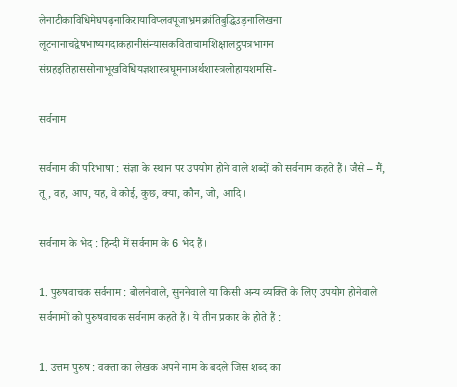लेनाटीकाविधिमेघपढ़नाकिरायाविप्लवपूजाभ्रमक्रांतिबुद्धिउड़नालिखना
लूटनानाचद्वेषभाष्यगदाकहानीसंन्यासकविताचामशिक्षालट्ठपत्रभागन
संग्रहइतिहाससोनाभूखविधियज्ञशास्त्रघूमनाअर्थशास्त्रलोहायशमसि-

सर्वनाम

सर्वनाम की परिभाषा : संज्ञा के स्थान पर उपयोग होने वाले शब्दों को सर्वनाम कहते हैं। जैसे – मैं, तू, वह, आप, यह, वे कोई, कुछ, क्या, कौन, जो, आदि।

सर्वनाम के भेद : हिन्दी में सर्वनाम के 6 भेद हैं।

1. पुरुषवाचक सर्वनाम : बोलनेवाले, सुननेवाले या किसी अन्य व्यक्ति के लिए उपयोग होनेवाले सर्वनामों को पुरुषवाचक सर्वनाम कहते हैं। ये तीन प्रकार के होते हैं :

1. उत्तम पुरुष : वक्ता का लेखक अपने नाम के बदले जिस शब्द का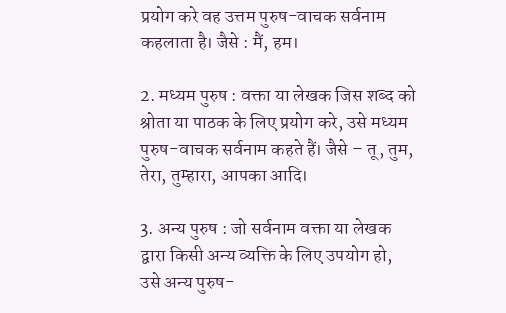प्रयोग करे वह उत्तम पुरुष-वाचक सर्वनाम कहलाता है। जैसे : मैं, हम।

2. मध्यम पुरुष : वक्ता या लेखक जिस शब्द को श्रोता या पाठक के लिए प्रयोग करे, उसे मध्यम पुरुष-वाचक सर्वनाम कहते हैं। जैसे – तू, तुम, तेरा, तुम्हारा, आपका आदि।

3. अन्य पुरुष : जो सर्वनाम वक्ता या लेखक द्वारा किसी अन्य व्यक्ति के लिए उपयोग हो, उसे अन्य पुरुष-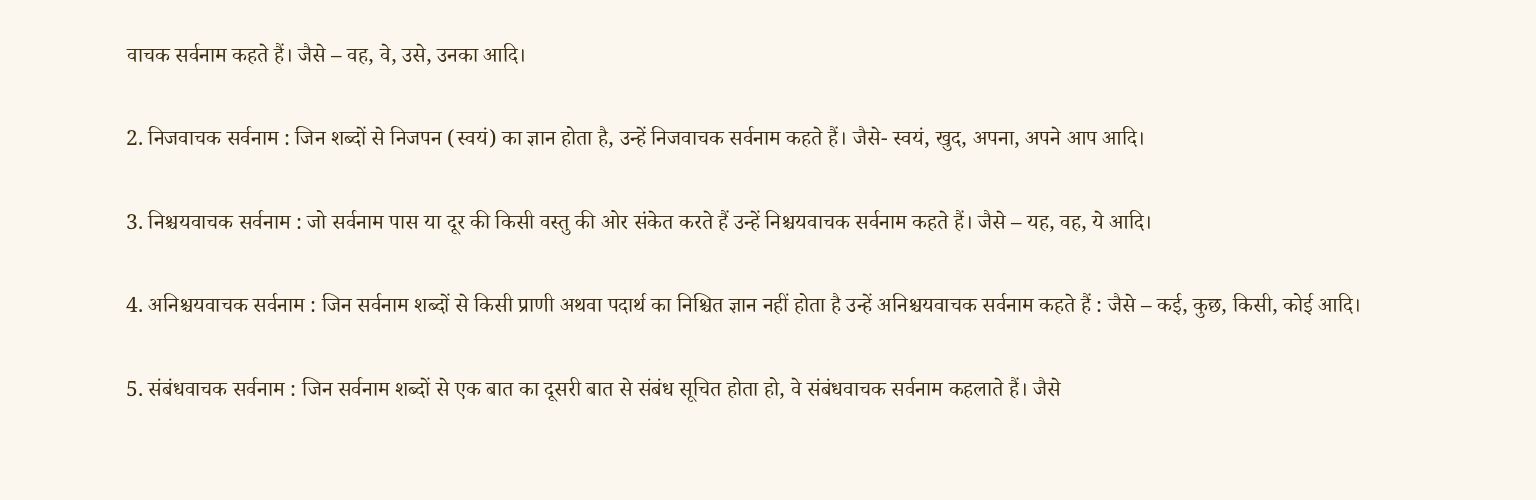वाचक सर्वनाम कहते हैं। जैसे – वह, वे, उसे, उनका आदि।

2. निजवाचक सर्वनाम : जिन शब्दों से निजपन (स्वयं) का ज्ञान होता है, उन्हें निजवाचक सर्वनाम कहते हैं। जैसे- स्वयं, खुद, अपना, अपने आप आदि।

3. निश्चयवाचक सर्वनाम : जो सर्वनाम पास या दूर की किसी वस्तु की ओर संकेत करते हैं उन्हें निश्चयवाचक सर्वनाम कहते हैं। जैसे – यह, वह, ये आदि।

4. अनिश्चयवाचक सर्वनाम : जिन सर्वनाम शब्दों से किसी प्राणी अथवा पदार्थ का निश्चित ज्ञान नहीं होता है उन्हें अनिश्चयवाचक सर्वनाम कहते हैं : जैसे – कई, कुछ, किसी, कोई आदि।

5. संबंधवाचक सर्वनाम : जिन सर्वनाम शब्दों से एक बात का दूसरी बात से संबंध सूचित होता हो, वे संबंधवाचक सर्वनाम कहलाते हैं। जैसे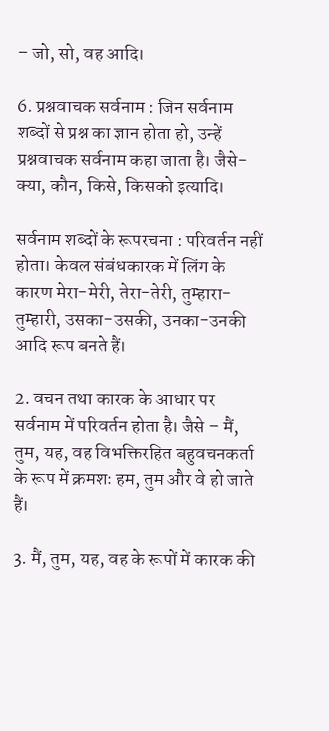– जो, सो, वह आदि।

6. प्रश्नवाचक सर्वनाम : जिन सर्वनाम शब्दों से प्रश्न का ज्ञान होता हो, उन्हें प्रश्नवाचक सर्वनाम कहा जाता है। जैसे- क्या, कौन, किसे, किसको इत्यादि।

सर्वनाम शब्दों के रूपरचना : परिवर्तन नहीं होता। केवल संबंधकारक में लिंग के कारण मेरा-मेरी, तेरा-तेरी, तुम्हारा-तुम्हारी, उसका-उसकी, उनका-उनकी आदि रूप बनते हैं।

2. वचन तथा कारक के आधार पर सर्वनाम में परिवर्तन होता है। जैसे – मैं, तुम, यह, वह विभक्तिरहित बहुवचनकर्ता के रूप में क्रमशः हम, तुम और वे हो जाते हैं।

3. मैं, तुम, यह, वह के रूपों में कारक की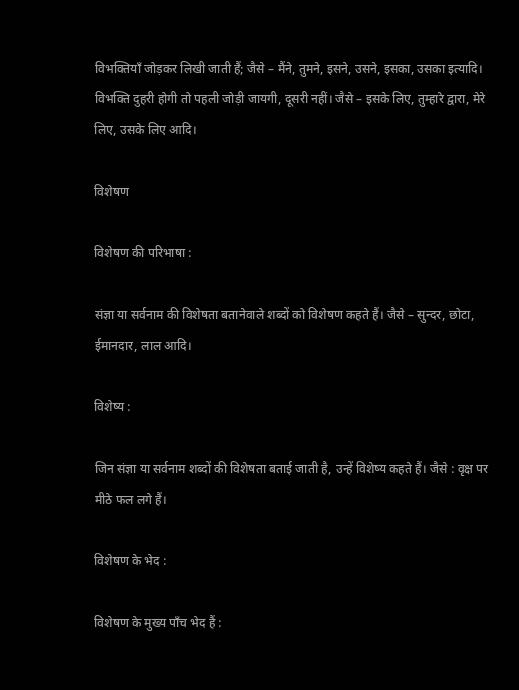विभक्तियाँ जोड़कर लिखी जाती हैं; जैसे – मैंने, तुमने, इसने, उसने, इसका, उसका इत्यादि। विभक्ति दुहरी होगी तो पहली जोड़ी जायगी, दूसरी नहीं। जैसे – इसके लिए, तुम्हारे द्वारा, मेरे लिए, उसके लिए आदि।

विशेषण

विशेषण की परिभाषा :

संज्ञा या सर्वनाम की विशेषता बतानेवाले शब्दों को विशेषण कहते हैं। जैसे – सुन्दर, छोटा, ईमानदार, लाल आदि।

विशेष्य :

जिन संज्ञा या सर्वनाम शब्दों की विशेषता बताई जाती है, उन्हें विशेष्य कहते हैं। जैसे : वृक्ष पर मीठे फल लगे हैं।

विशेषण के भेद :

विशेषण के मुख्य पाँच भेद हैं :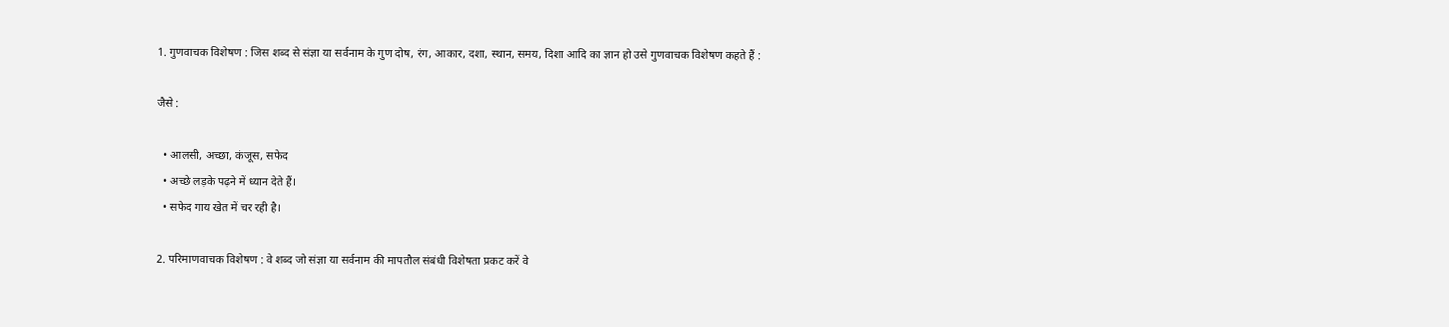1. गुणवाचक विशेषण : जिस शब्द से संज्ञा या सर्वनाम के गुण दोष, रंग, आकार, दशा, स्थान, समय, दिशा आदि का ज्ञान हो उसे गुणवाचक विशेषण कहते हैं :

जैसे :

  • आलसी, अच्छा, कंजूस, सफेद
  • अच्छे लड़के पढ़ने में ध्यान देते हैं।
  • सफेद गाय खेत में चर रही है।

2. परिमाणवाचक विशेषण : वे शब्द जो संज्ञा या सर्वनाम की मापतौल संबंधी विशेषता प्रकट करें वे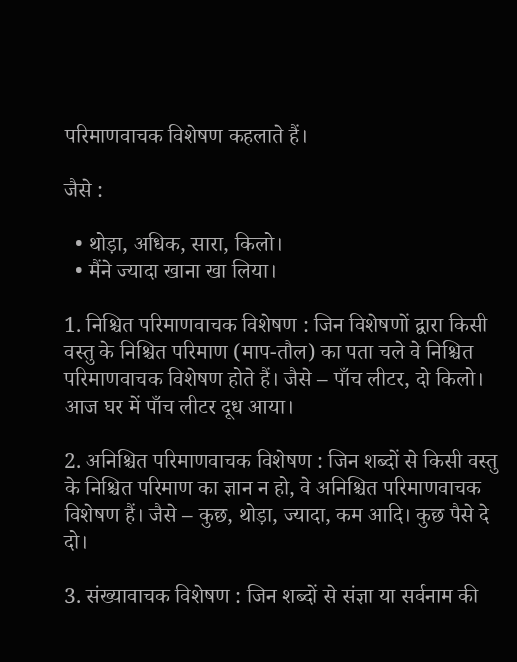परिमाणवाचक विशेषण कहलाते हैं।

जैसे :

  • थोड़ा, अधिक, सारा, किलो।
  • मैंने ज्यादा खाना खा लिया।

1. निश्चित परिमाणवाचक विशेषण : जिन विशेषणों द्वारा किसी वस्तु के निश्चित परिमाण (माप-तौल) का पता चले वे निश्चित परिमाणवाचक विशेषण होते हैं। जैसे – पाँच लीटर, दो किलो। आज घर में पाँच लीटर दूध आया।

2. अनिश्चित परिमाणवाचक विशेषण : जिन शब्दों से किसी वस्तु के निश्चित परिमाण का ज्ञान न हो, वे अनिश्चित परिमाणवाचक विशेषण हैं। जैसे – कुछ, थोड़ा, ज्यादा, कम आदि। कुछ पैसे दे दो।

3. संख्यावाचक विशेषण : जिन शब्दों से संज्ञा या सर्वनाम की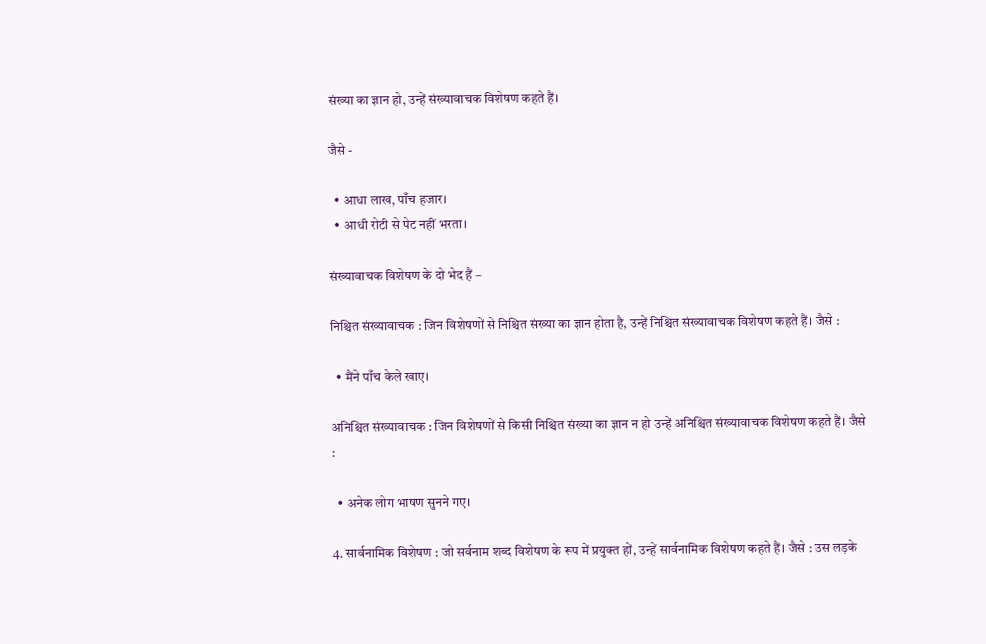संख्या का ज्ञान हो, उन्हें संख्यावाचक विशेषण कहते हैं।

जैसे -

  • आधा लाख, पाँच हजार।
  • आधी रोटी से पेट नहीं भरता।

संख्यावाचक विशेषण के दो भेद हैं –

निश्चित संख्यावाचक : जिन विशेषणों से निश्चित संख्या का ज्ञान होता है, उन्हें निश्चित संख्यावाचक विशेषण कहते हैं। जैसे :

  • मैंने पाँच केले खाए।

अनिश्चित संख्यावाचक : जिन विशेषणों से किसी निश्चित संख्या का ज्ञान न हो उन्हें अनिश्चित संख्यावाचक विशेषण कहते हैं। जैसे :

  • अनेक लोग भाषण सुनने गए।

4. सार्वनामिक विशेषण : जो सर्वनाम शब्द विशेषण के रूप में प्रयुक्त हों, उन्हें सार्वनामिक विशेषण कहते हैं। जैसे : उस लड़के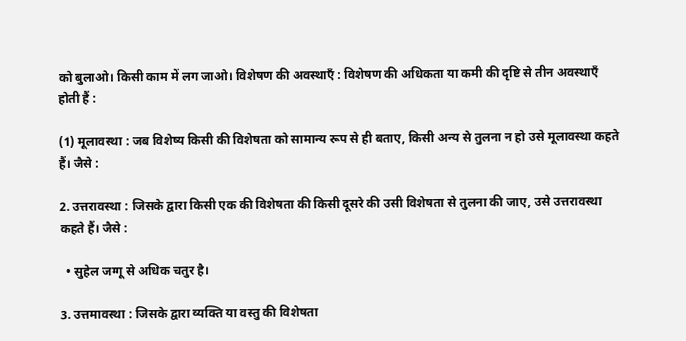को बुलाओ। किसी काम में लग जाओ। विशेषण की अवस्थाएँ : विशेषण की अधिकता या कमी की दृष्टि से तीन अवस्थाएँ होती हैं :

(1) मूलावस्था : जब विशेष्य किसी की विशेषता को सामान्य रूप से ही बताए, किसी अन्य से तुलना न हो उसे मूलावस्था कहते हैं। जैसे :

2. उत्तरावस्था : जिसके द्वारा किसी एक की विशेषता की किसी दूसरे की उसी विशेषता से तुलना की जाए, उसे उत्तरावस्था कहते हैं। जैसे :

  • सुहेल जग्गू से अधिक चतुर है।

3. उत्तमावस्था : जिसके द्वारा व्यक्ति या वस्तु की विशेषता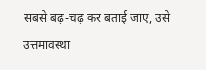सबसे बढ़-चढ़ कर बताई जाए, उसे उत्तमावस्था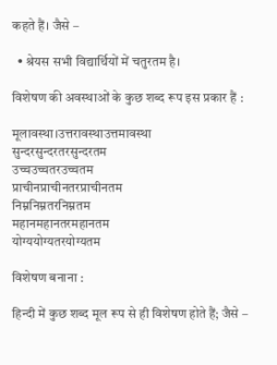कहते हैं। जैसे –

  • श्रेयस सभी विद्यार्थियों में चतुरतम है।

विशेषण की अवस्थाओं के कुछ शब्द रूप इस प्रकार हैं :

मूलावस्था।उत्तरावस्थाउत्तमावस्था
सुन्दरसुन्दरतरसुन्दरतम
उच्चउच्चतरउच्चतम
प्राचीनप्राचीनतरप्राचीनतम
निम्ननिम्नतरनिम्नतम
महानमहानतरमहानतम
योग्ययोग्यतरयोग्यतम

विशेषण बनाना :

हिन्दी में कुछ शब्द मूल रूप से ही विशेषण होते हैं; जैसे –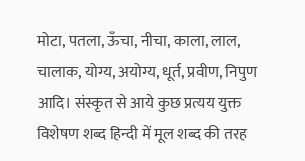मोटा, पतला, ऊँचा, नीचा, काला, लाल, चालाक, योग्य, अयोग्य, धूर्त, प्रवीण, निपुण आदि। संस्कृत से आये कुछ प्रत्यय युक्त विशेषण शब्द हिन्दी में मूल शब्द की तरह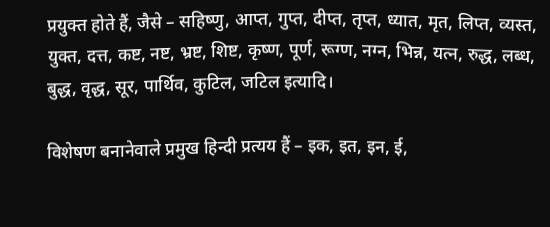प्रयुक्त होते हैं, जैसे – सहिष्णु, आप्त, गुप्त, दीप्त, तृप्त, ध्यात, मृत, लिप्त, व्यस्त, युक्त, दत्त, कष्ट, नष्ट, भ्रष्ट, शिष्ट, कृष्ण, पूर्ण, रूग्ण, नग्न, भिन्न, यत्न, रुद्ध, लब्ध, बुद्ध, वृद्ध, सूर, पार्थिव, कुटिल, जटिल इत्यादि।

विशेषण बनानेवाले प्रमुख हिन्दी प्रत्यय हैं – इक, इत, इन, ई,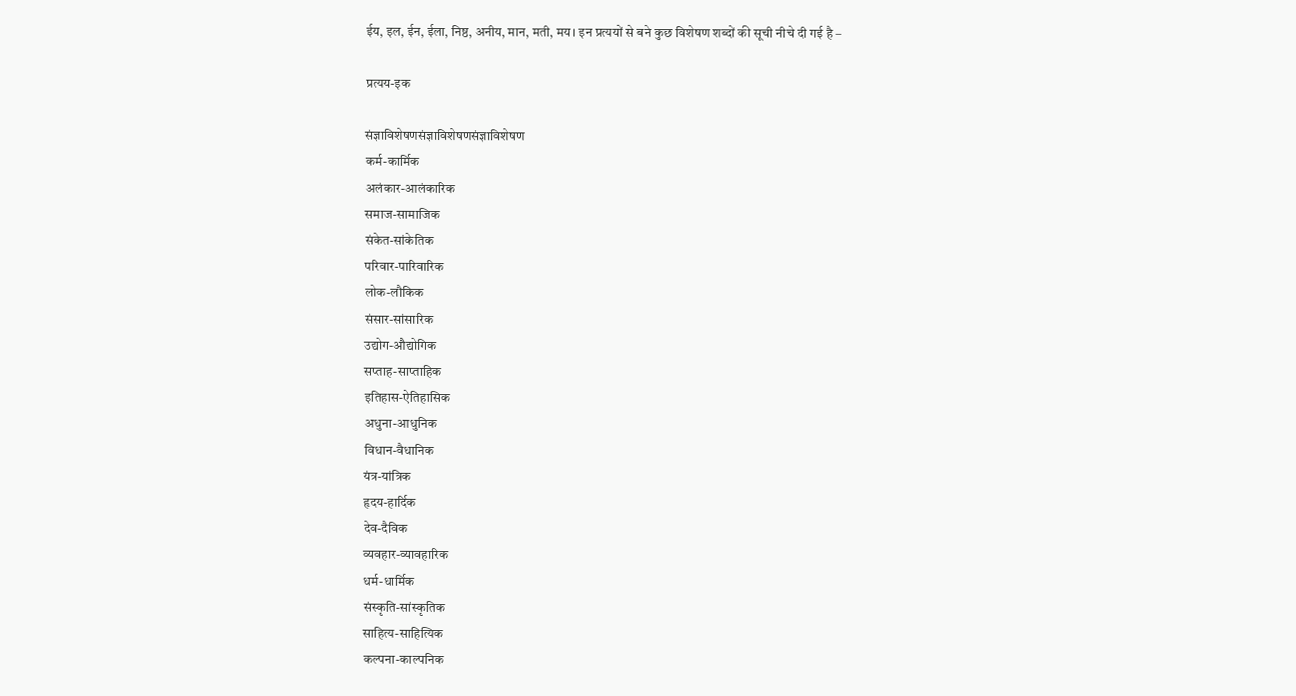ईय, इल, ईन, ईला, निष्ठ, अनीय, मान, मती, मय। इन प्रत्ययों से बने कुछ विशेषण शब्दों की सूची नीचे दी गई है –

प्रत्यय-इक

संज्ञाविशेषणसंज्ञाविशेषणसंज्ञाविशेषण
कर्म-कार्मिक
अलंकार-आलंकारिक
समाज-सामाजिक
संकेत-सांकेतिक
परिवार-पारिवारिक
लोक-लौकिक
संसार-सांसारिक
उद्योग-औद्योगिक
सप्ताह-साप्ताहिक
इतिहास-ऐतिहासिक
अधुना-आधुनिक
विधान-वैधानिक
यंत्र-यांत्रिक
हृदय-हार्दिक
देव-दैविक
व्यवहार-व्यावहारिक
धर्म-धार्मिक
संस्कृति-सांस्कृतिक
साहित्य-साहित्यिक
कल्पना-काल्पनिक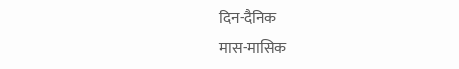दिन-दैनिक
मास-मासिक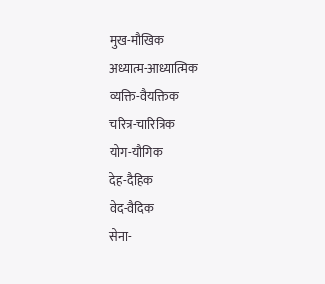मुख-मौखिक
अध्यात्म-आध्यात्मिक
व्यक्ति-वैयक्तिक
चरित्र-चारित्रिक
योग-यौगिक
देह-दैहिक
वेद-वैदिक
सेना-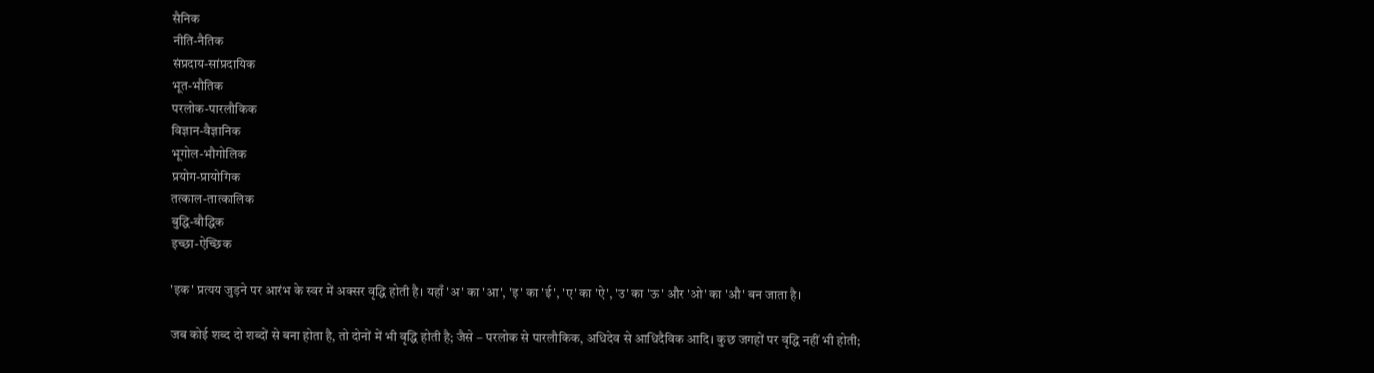सैनिक
नीति-नैतिक
संप्रदाय-सांप्रदायिक
भूत-भौतिक
परलोक-पारलौकिक
विज्ञान-वैज्ञानिक
भूगोल-भौगोलिक
प्रयोग-प्रायोगिक
तत्काल-तात्कालिक
बुद्धि-बौद्धिक
इच्छा-ऐच्छिक

'इक' प्रत्यय जुड़ने पर आरंभ के स्वर में अक्सर वृद्धि होती है। यहाँ 'अ' का 'आ', 'इ' का 'ई', 'ए' का 'ऐ', 'उ' का 'ऊ' और 'ओ' का 'औ' बन जाता है।

जब कोई शब्द दो शब्दों से बना होता है, तो दोनों में भी वृद्धि होती है; जैसे – परलोक से पारलौकिक, अधिदेव से आधिदैविक आदि। कुछ जगहों पर वृद्धि नहीं भी होती;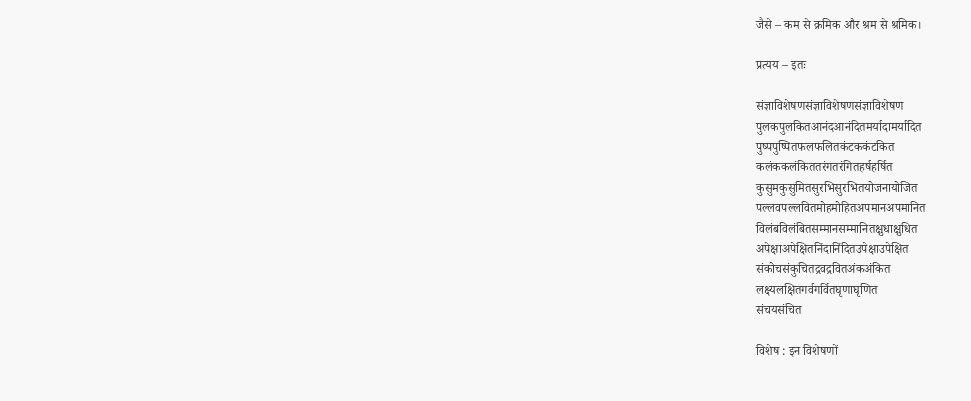जैसे – कम से क्रमिक और श्रम से श्रमिक।

प्रत्यय – इतः

संज्ञाविशेषणसंज्ञाविशेषणसंज्ञाविशेषण
पुलकपुलकितआनंदआनंदितमर्यादामर्यादित
पुष्पपुष्पितफलफलितकंटककंटकित
कलंककलंकिततरंगतरंगितहर्षहर्षित
कुसुमकुसुमितसुरभिसुरभितयोजनायोजित
पल्लवपल्लवितमोहमोहितअपमानअपमानित
विलंबविलंबितसम्मानसम्मानितक्षुधाक्षुधित
अपेक्षाअपेक्षितनिंदानिंदितउपेक्षाउपेक्षित
संकोचसंकुचितद्रवद्रवितअंकअंकित
लक्ष्यलक्षितगर्वगर्वितघृणाघृणित
संचयसंचित

विशेष : इन विशेषणों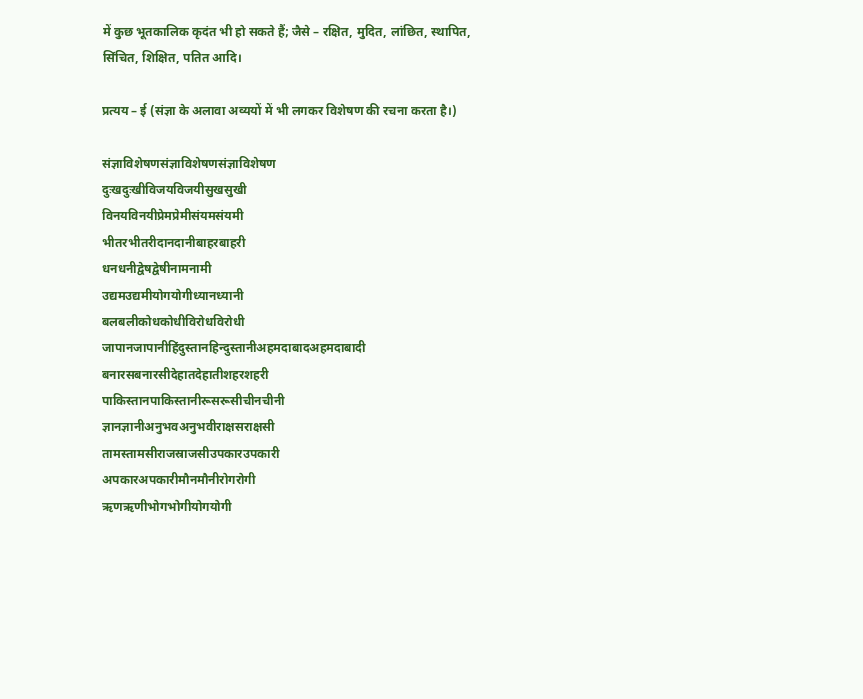में कुछ भूतकालिक कृदंत भी हो सकते हैं; जैसे – रक्षित, मुदित, लांछित, स्थापित, सिंचित, शिक्षित, पतित आदि।

प्रत्यय – ई (संज्ञा के अलावा अव्ययों में भी लगकर विशेषण की रचना करता है।)

संज्ञाविशेषणसंज्ञाविशेषणसंज्ञाविशेषण
दुःखदुःखीविजयविजयीसुखसुखी
विनयविनयीप्रेमप्रेमीसंयमसंयमी
भीतरभीतरीदानदानीबाहरबाहरी
धनधनीद्वेषद्वेषीनामनामी
उद्यमउद्यमीयोगयोगीध्यानध्यानी
बलबलीकोधकोधीविरोधविरोधी
जापानजापानीहिंदुस्तानहिन्दुस्तानीअहमदाबादअहमदाबादी
बनारसबनारसीदेहातदेहातीशहरशहरी
पाकिस्तानपाकिस्तानीरूसरूसीचीनचीनी
ज्ञानज्ञानीअनुभवअनुभवीराक्षसराक्षसी
तामस्तामसीराजस्राजसीउपकारउपकारी
अपकारअपकारीमौनमौनीरोगरोगी
ऋणऋणीभोगभोगीयोगयोगी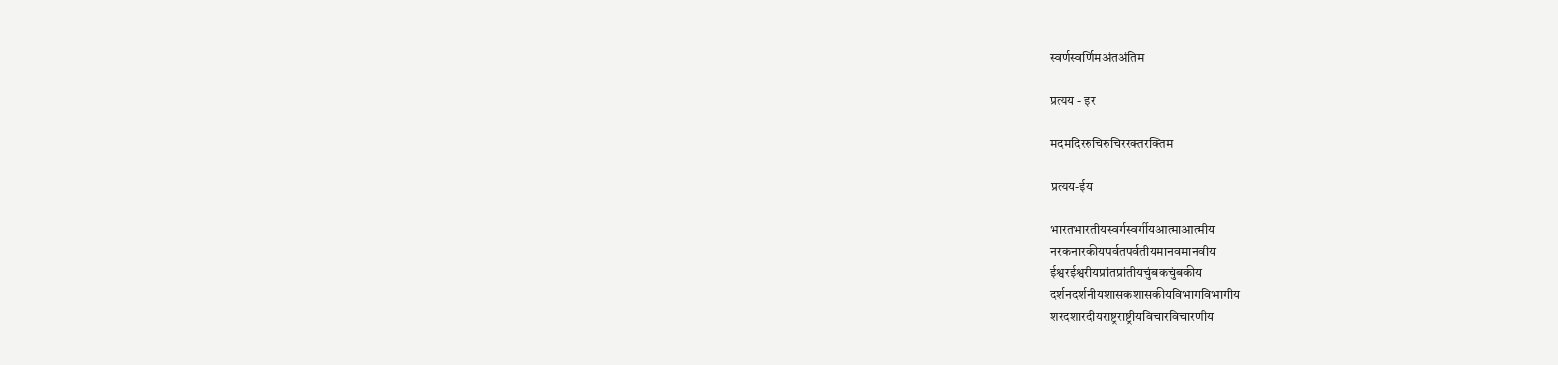स्वर्णस्वर्णिमअंतअंतिम

प्रत्यय - इर

मदमदिररुचिरुचिररक्तरक्तिम

प्रत्यय-ईय

भारतभारतीयस्वर्गस्वर्गीयआत्माआत्मीय
नरकनारकीयपर्वतपर्वतीयमानवमानवीय
ईश्वरईश्वरीयप्रांतप्रांतीयचुंबकचुंबकीय
दर्शनदर्शनीयशासकशासकीयविभागविभागीय
शरदशारदीयराष्ट्रराष्ट्रीयविचारविचारणीय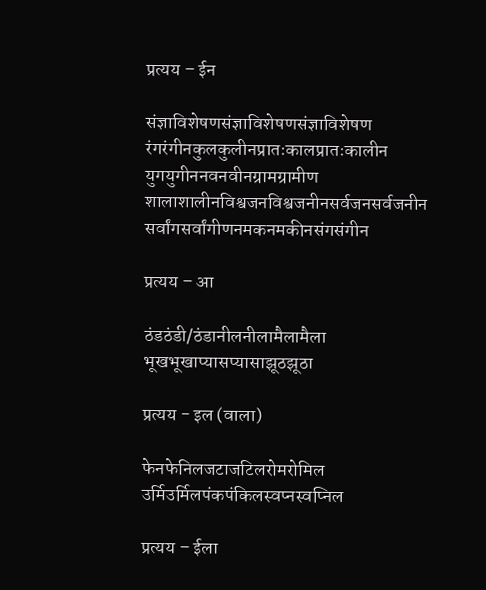प्रत्यय – ईन

संज्ञाविशेषणसंज्ञाविशेषणसंज्ञाविशेषण
रंगरंगीनकुलकुलीनप्रातःकालप्रातःकालीन
युगयुगीननवनवीनग्रामग्रामीण
शालाशालीनविश्वजनविश्वजनीनसर्वजनसर्वजनीन
सर्वांगसर्वांगीणनमकनमकीनसंगसंगीन

प्रत्यय – आ

ठंडठंडी/ठंडानीलनीलामैलामैला
भूखभूखाप्यासप्यासाझूठझूठा

प्रत्यय - इल (वाला)

फेनफेनिलजटाजटिलरोमरोमिल
उर्मिउर्मिलपंकपंकिलस्वप्नस्वप्निल

प्रत्यय – ईला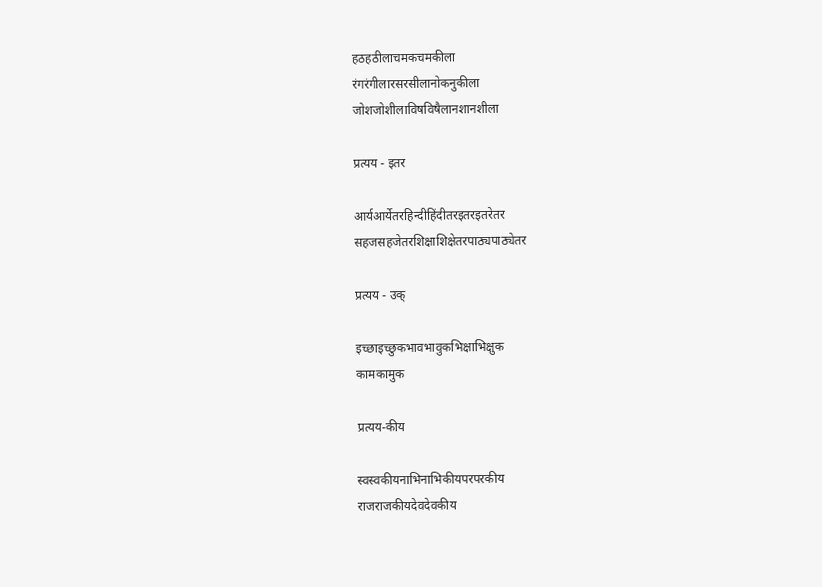हठहठीलाचमकचमकीला
रंगरंगीलारसरसीलानोकनुकीला
जोशजोशीलाविषविषैलानशानशीला

प्रत्यय - इतर

आर्यआर्येतरहिन्दीहिंदीतरइतरइतरेतर
सहजसहजेतरशिक्षाशिक्षेतरपाठ्यपाठ्येतर

प्रत्यय - उक्

इच्छाइच्छुकभावभावुकभिक्षाभिक्षुक
कामकामुक

प्रत्यय-कीय

स्वस्वकीयनाभिनाभिकीयपरपरकीय
राजराजकीयदेवदेवकीय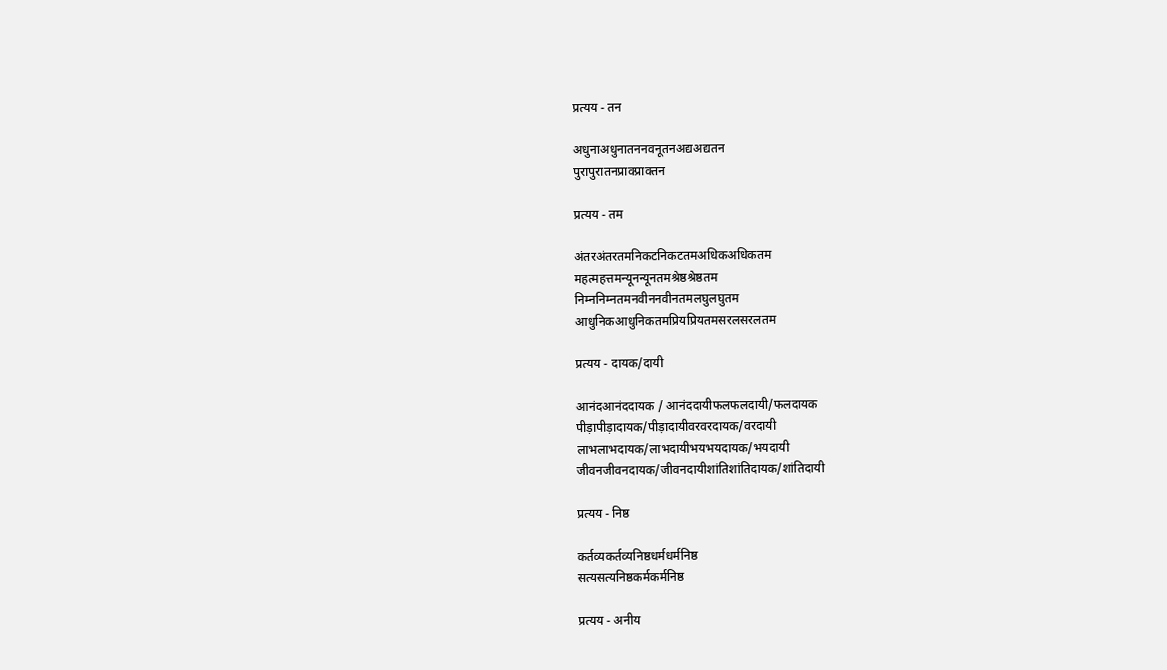प्रत्यय - तन

अधुनाअधुनातननवनूतनअद्यअद्यतन
पुरापुरातनप्राक्प्राक्तन

प्रत्यय - तम

अंतरअंतरतमनिकटनिकटतमअधिकअधिकतम
महत्महत्तमन्यूनन्यूनतमश्रेष्ठश्रेष्ठतम
निम्ननिम्नतमनवीननवीनतमलघुलघुतम
आधुनिकआधुनिकतमप्रियप्रियतमसरलसरलतम

प्रत्यय - दायक/दायी

आनंदआनंददायक / आनंददायीफलफलदायी/फलदायक
पीड़ापीड़ादायक/पीड़ादायीवरवरदायक/वरदायी
लाभलाभदायक/लाभदायीभयभयदायक/भयदायी
जीवनजीवनदायक/जीवनदायीशांतिशांतिदायक/शांतिदायी

प्रत्यय - निष्ठ

कर्तव्यकर्तव्यनिष्ठधर्मधर्मनिष्ठ
सत्यसत्यनिष्ठकर्मकर्मनिष्ठ

प्रत्यय - अनीय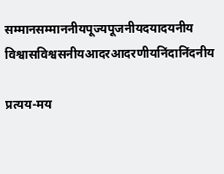सम्मानसम्माननीयपूज्यपूजनीयदयादयनीय
विश्वासविश्वसनीयआदरआदरणीयनिंदानिंदनीय

प्रत्यय-मय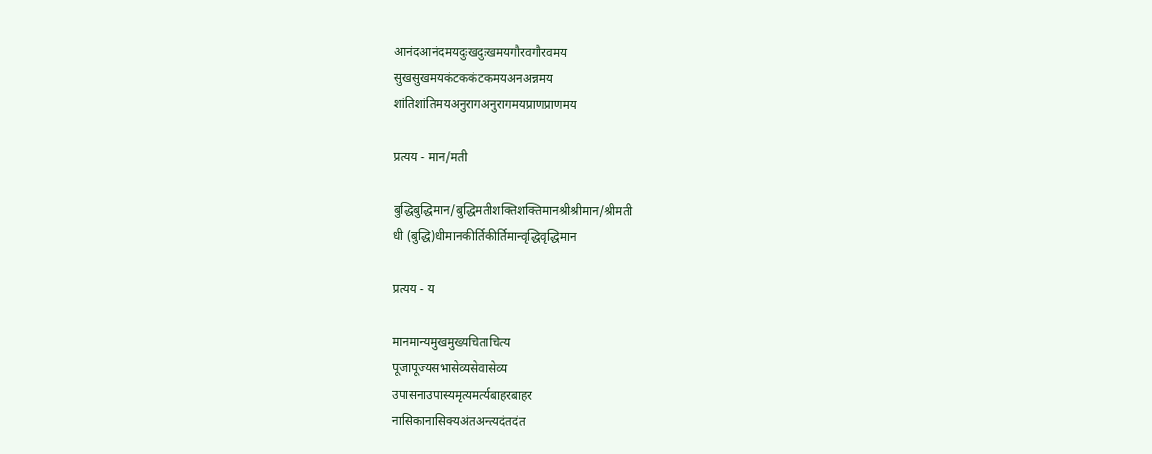आनंदआनंदमयदुःखदुःखमयगौरवगौरवमय
सुखसुखमयकंटककंटकमयअनअन्नमय
शांतिशांतिमयअनुरागअनुरागमयप्राणप्राणमय

प्रत्यय - मान/मती

बुद्धिबुद्धिमान/बुद्धिमतीशक्तिशक्तिमानश्रीश्रीमान/श्रीमती
धी (बुद्धि)धीमानकीर्तिकीर्तिमान्वृद्धिवृद्धिमान

प्रत्यय - य

मानमान्यमुखमुख्यचिताचित्य
पूजापूज्यसभासेव्यसेवासेव्य
उपासनाउपास्यमृत्यमर्त्यबाहरबाहर
नासिकानासिक्यअंतअन्त्यदंतदंत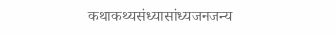कथाकथ्यसंध्यासांध्यजनजन्य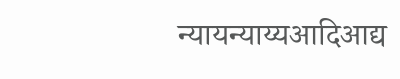न्यायन्याय्यआदिआद्य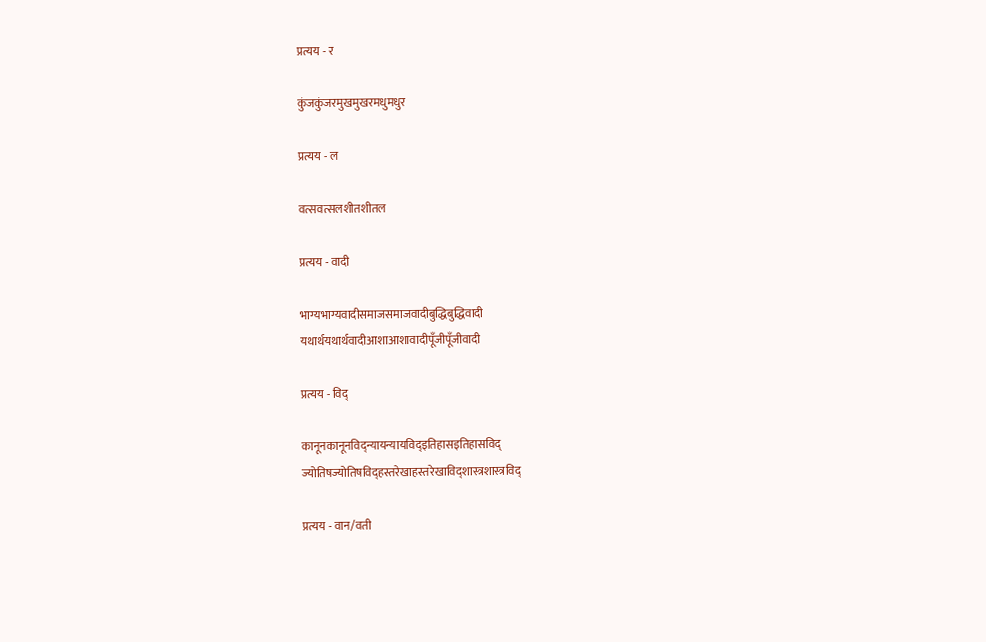प्रत्यय - र

कुंजकुंजरमुखमुखरमधुमधुर

प्रत्यय - ल

वत्सवत्सलशीतशीतल

प्रत्यय - वादी

भाग्यभाग्यवादीसमाजसमाजवादीबुद्धिबुद्धिवादी
यथार्थयथार्थवादीआशाआशावादीपूँजीपूँजीवादी

प्रत्यय - विद्

कानूनकानूनविद्न्यायन्यायविद्इतिहासइतिहासविद्
ज्योतिषज्योतिषविद्हस्तरेखाहस्तरेखाविद्शास्त्रशास्त्रविद्

प्रत्यय - वान/वती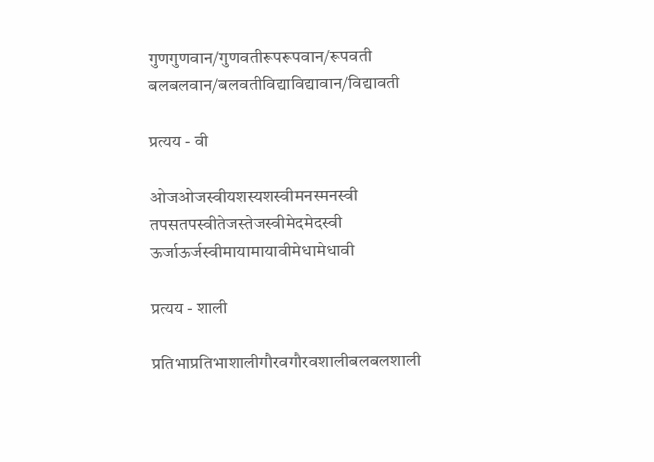गुणगुणवान/गुणवतीरूपरूपवान/रूपवती
बलबलवान/बलवतीविद्याविद्यावान/विद्यावती

प्रत्यय - वी

ओजओजस्वीयशस्यशस्वीमनस्मनस्वी
तपसतपस्वीतेजस्तेजस्वीमेदमेदस्वी
ऊर्जाऊर्जस्वीमायामायावीमेधामेधावी

प्रत्यय - शाली

प्रतिभाप्रतिभाशालीगौरवगौरवशालीबलबलशाली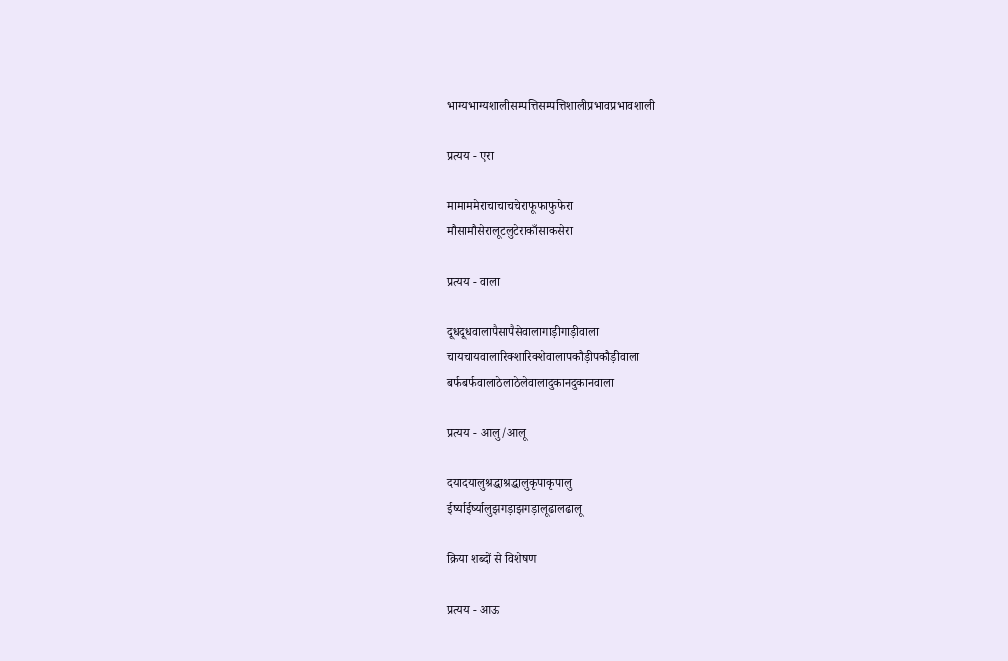भाग्यभाग्यशालीसम्पत्तिसम्पत्तिशालीप्रभावप्रभावशाली

प्रत्यय - एरा

मामाममेराचाचाचचेराफूफाफुफेरा
मौसामौसेरालूटलुटेराकाँसाकसेरा

प्रत्यय - वाला

दूधदूधवालापैसापैसेवालागाड़ीगाड़ीवाला
चायचायवालारिक्शारिक्शेवालापकौड़ीपकौड़ीवाला
बर्फबर्फवालाठेलाठेलेवालादुकानदुकानवाला

प्रत्यय - आलु/आलू

दयादयालुश्रद्धाश्रद्धालुकृपाकृपालु
ईर्ष्याईर्ष्यालुझगड़ाझगड़ालूढालढालू

क्रिया शब्दों से विशेषण

प्रत्यय - आऊ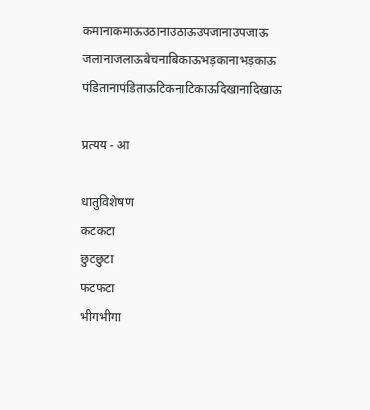कमानाकमाऊउठानाउठाऊउपजानाउपजाऊ
जलानाजलाऊबेचनाबिकाऊभड़कानाभड़काऊ
पंडितानापंडिताऊटिकनाटिकाऊदिखानादिखाऊ

प्रत्यय - आ

धातुविशेषण
कटकटा
छुटछुटा
फटफटा
भीगभीगा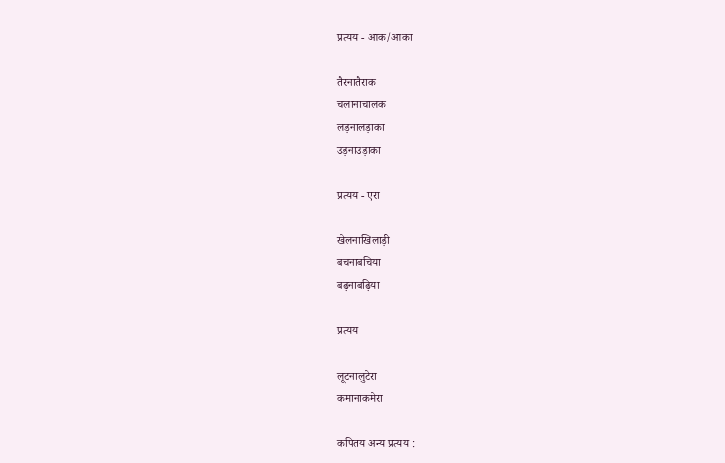प्रत्यय - आक/आका

तैरनातैराक
चलानाचालक
लड़नालड़ाका
उड़नाउड़ाका

प्रत्यय - एरा

खेलनाखिलाड़ी
बचनाबचिया
बढ़नाबढ़िया

प्रत्यय

लूटनालुटेरा
कमानाकमेरा

कपितय अन्य प्रत्यय :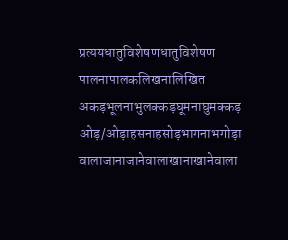प्रत्ययधातुविशेषणधातुविशेषण
पालनापालकलिखनालिखित
अकड़भूलनाभुलक्कड़घूमनाघुमक्कड़
ओड़/ओड़ाहसनाहसोड़भागनाभगोड़ा
वालाजानाजानेवालाखानाखानेवाला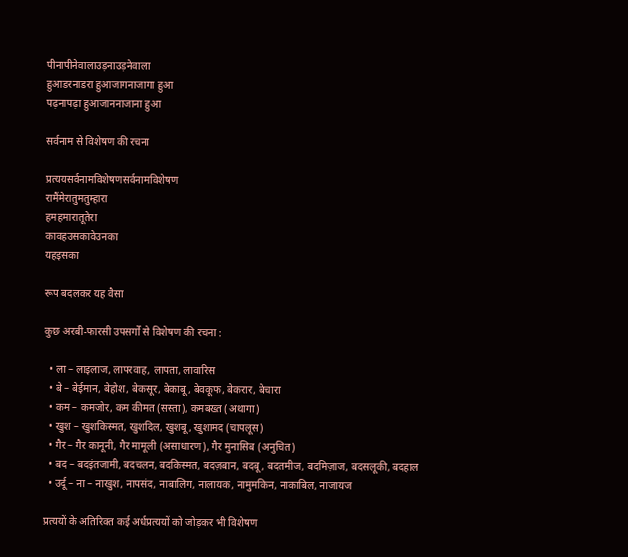पीनापीनेवालाउड़नाउड़नेवाला
हुआडरनाडरा हुआजागनाजागा हुआ
पढ़नापढ़ा हुआजाननाजाना हुआ

सर्वनाम से विशेषण की रचना

प्रत्ययसर्वनामविशेषणसर्वनामविशेषण
रामैंमेरातुमतुम्हारा
हमहमारातूतेरा
कावहउसकावेउनका
यहइसका

रूप बदलकर यह वैसा

कुछ अरबी-फारसी उपसर्गों से विशेषण की रचना :

  • ला – लाइलाज, लापरवाह, लापता, लावारिस
  • बे – बेईमान, बेहोश, बेकसूर, बेकाबू, बेवकूफ, बेकरार, बेचारा
  • कम – कमजोर, कम कीमत (सस्ता), कमबख्त (अथागा)
  • खुश – खुशकिस्मत, खुशदिल, खुशबू, खुशामद (चापलूस)
  • गैर – गैर कानूनी, गैर मामूली (असाधारण), गैर मुनासिब (अनुचित)
  • बद – बदइंतजामी, बदचलन, बदकिस्मत, बदज़बान, बदबू, बदतमीज, बदमिज़ाज, बदसलूकी, बदहाल
  • उर्दू – ना – नाखुश, नापसंद, नाबालिग, नालायक, नामुमकिन, नाकाबिल, नाजायज

प्रत्ययों के अतिरिक्त कई अर्धप्रत्ययों को जोड़कर भी विशेषण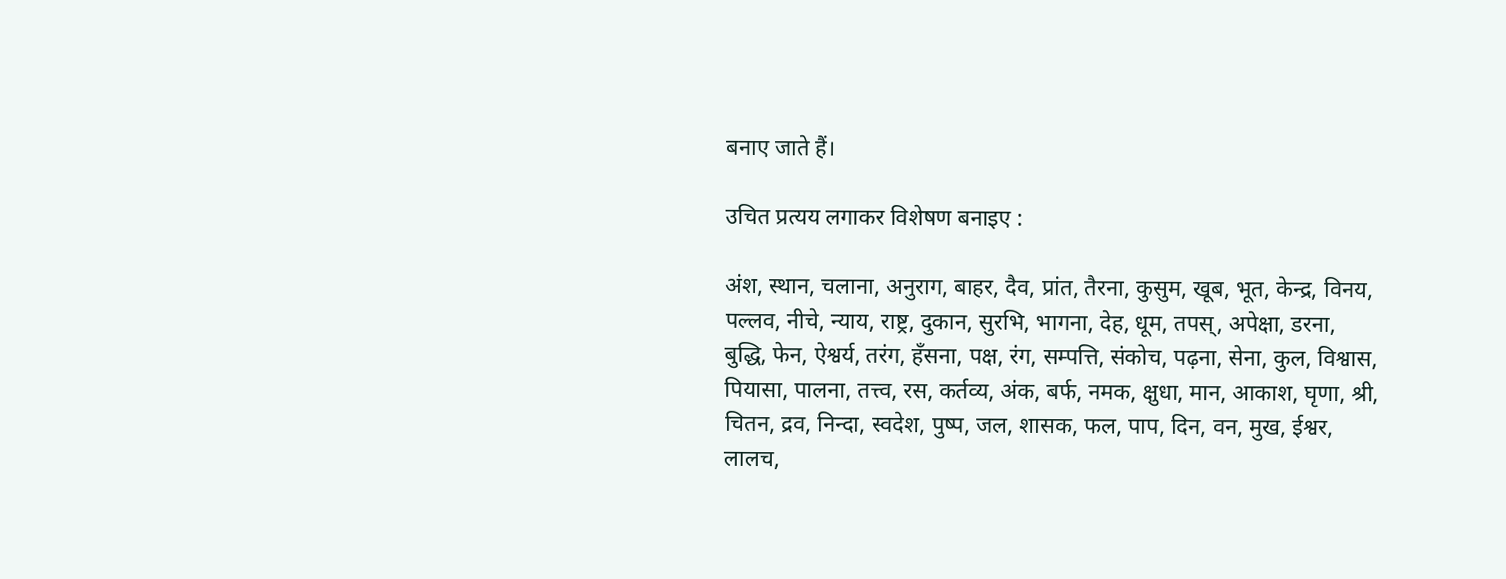बनाए जाते हैं।

उचित प्रत्यय लगाकर विशेषण बनाइए :

अंश, स्थान, चलाना, अनुराग, बाहर, दैव, प्रांत, तैरना, कुसुम, खूब, भूत, केन्द्र, विनय, पल्लव, नीचे, न्याय, राष्ट्र, दुकान, सुरभि, भागना, देह, धूम, तपस्, अपेक्षा, डरना, बुद्धि, फेन, ऐश्वर्य, तरंग, हँसना, पक्ष, रंग, सम्पत्ति, संकोच, पढ़ना, सेना, कुल, विश्वास, पियासा, पालना, तत्त्व, रस, कर्तव्य, अंक, बर्फ, नमक, क्षुधा, मान, आकाश, घृणा, श्री, चितन, द्रव, निन्दा, स्वदेश, पुष्प, जल, शासक, फल, पाप, दिन, वन, मुख, ईश्वर, लालच,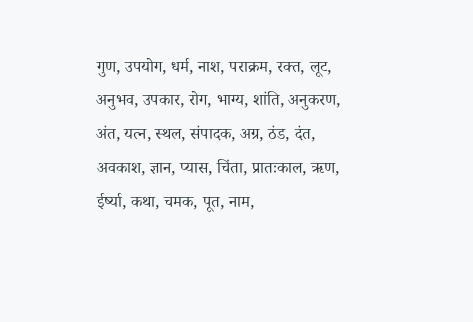गुण, उपयोग, धर्म, नाश, पराक्रम, रक्त, लूट, अनुभव, उपकार, रोग, भाग्य, शांति, अनुकरण, अंत, यत्न, स्थल, संपादक, अग्र, ठंड, दंत, अवकाश, ज्ञान, प्यास, चिंता, प्रातःकाल, ऋण, ईर्ष्या, कथा, चमक, पूत, नाम,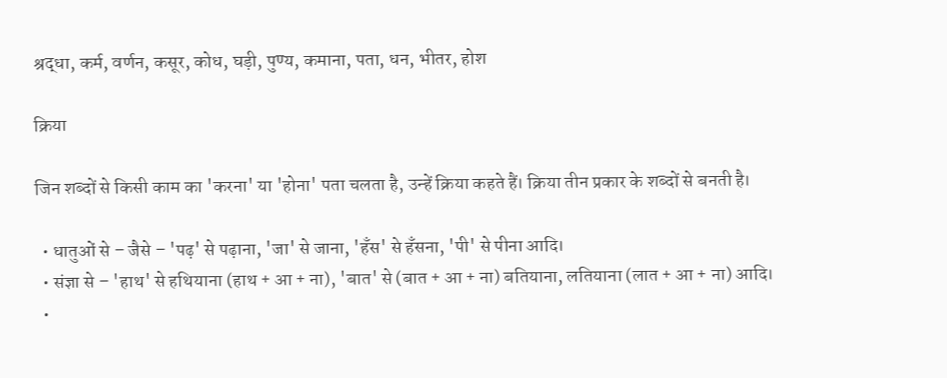श्रद्धा, कर्म, वर्णन, कसूर, कोध, घड़ी, पुण्य, कमाना, पता, धन, भीतर, होश

क्रिया

जिन शब्दों से किसी काम का 'करना' या 'होना' पता चलता है, उन्हें क्रिया कहते हैं। क्रिया तीन प्रकार के शब्दों से बनती है।

  • धातुओं से – जैसे – 'पढ़' से पढ़ाना, 'जा' से जाना, 'हँस' से हँसना, 'पी' से पीना आदि।
  • संज्ञा से – 'हाथ' से हथियाना (हाथ + आ + ना), 'बात' से (बात + आ + ना) बतियाना, लतियाना (लात + आ + ना) आदि।
  •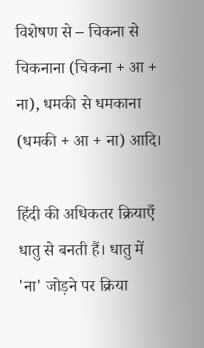विशेषण से – चिकना से चिकनाना (चिकना + आ + ना), धमकी से धमकाना (धमकी + आ + ना) आदि।

हिंदी की अधिकतर क्रियाएँ धातु से बनती हैं। धातु में 'ना' जोड़ने पर क्रिया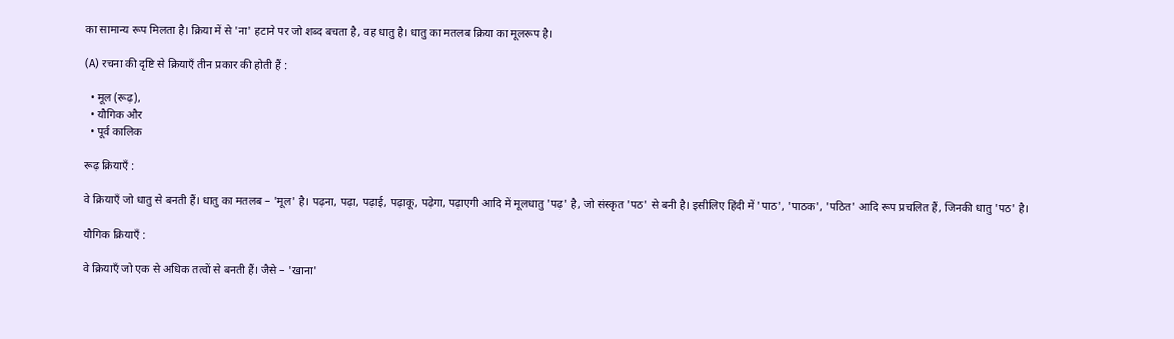का सामान्य रूप मिलता है। क्रिया में से 'ना' हटाने पर जो शब्द बचता है, वह धातु है। धातु का मतलब क्रिया का मूलरूप है।

(A) रचना की दृष्टि से क्रियाएँ तीन प्रकार की होती हैं :

  • मूल (रूढ़),
  • यौगिक और
  • पूर्व कालिक

रूढ़ क्रियाएँ :

वे क्रियाएँ जो धातु से बनती हैं। धातु का मतलब – 'मूल' है। पढ़ना, पढ़ा, पढ़ाई, पढ़ाकू, पढ़ेगा, पढ़ाएगी आदि में मूलधातु 'पढ़' है, जो संस्कृत 'पठ' से बनी है। इसीलिए हिंदी में 'पाठ', 'पाठक', 'पठित' आदि रूप प्रचलित हैं, जिनकी धातु 'पठ' है।

यौगिक क्रियाएँ :

वे क्रियाएँ जो एक से अधिक तत्वों से बनती हैं। जैसे – 'खाना'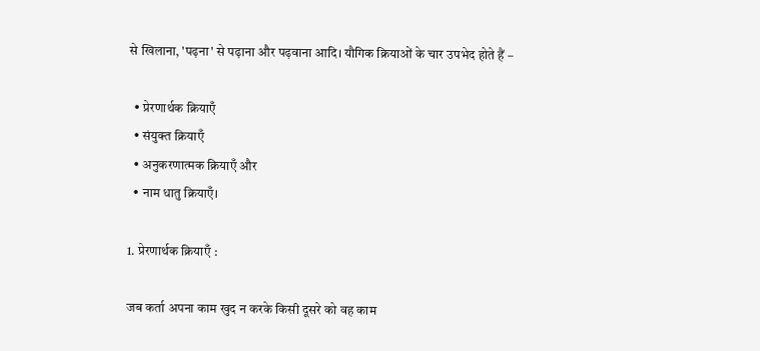से खिलाना, 'पढ़ना' से पढ़ाना और पढ़वाना आदि। यौगिक क्रियाओं के चार उपभेद होते हैं –

  • प्रेरणार्थक क्रियाएँ
  • संयुक्त क्रियाएँ
  • अनुकरणात्मक क्रियाएँ और
  • नाम धातु क्रियाएँ।

1. प्रेरणार्थक क्रियाएँ :

जब कर्ता अपना काम खुद न करके किसी दूसरे को वह काम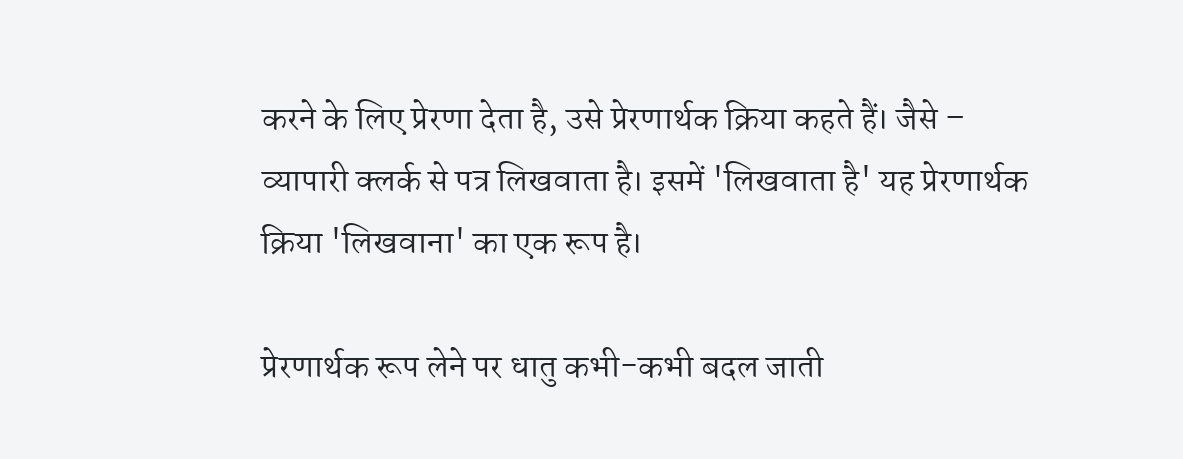करने के लिए प्रेरणा देता है, उसे प्रेरणार्थक क्रिया कहते हैं। जैसे – व्यापारी क्लर्क से पत्र लिखवाता है। इसमें 'लिखवाता है' यह प्रेरणार्थक क्रिया 'लिखवाना' का एक रूप है।

प्रेरणार्थक रूप लेने पर धातु कभी-कभी बदल जाती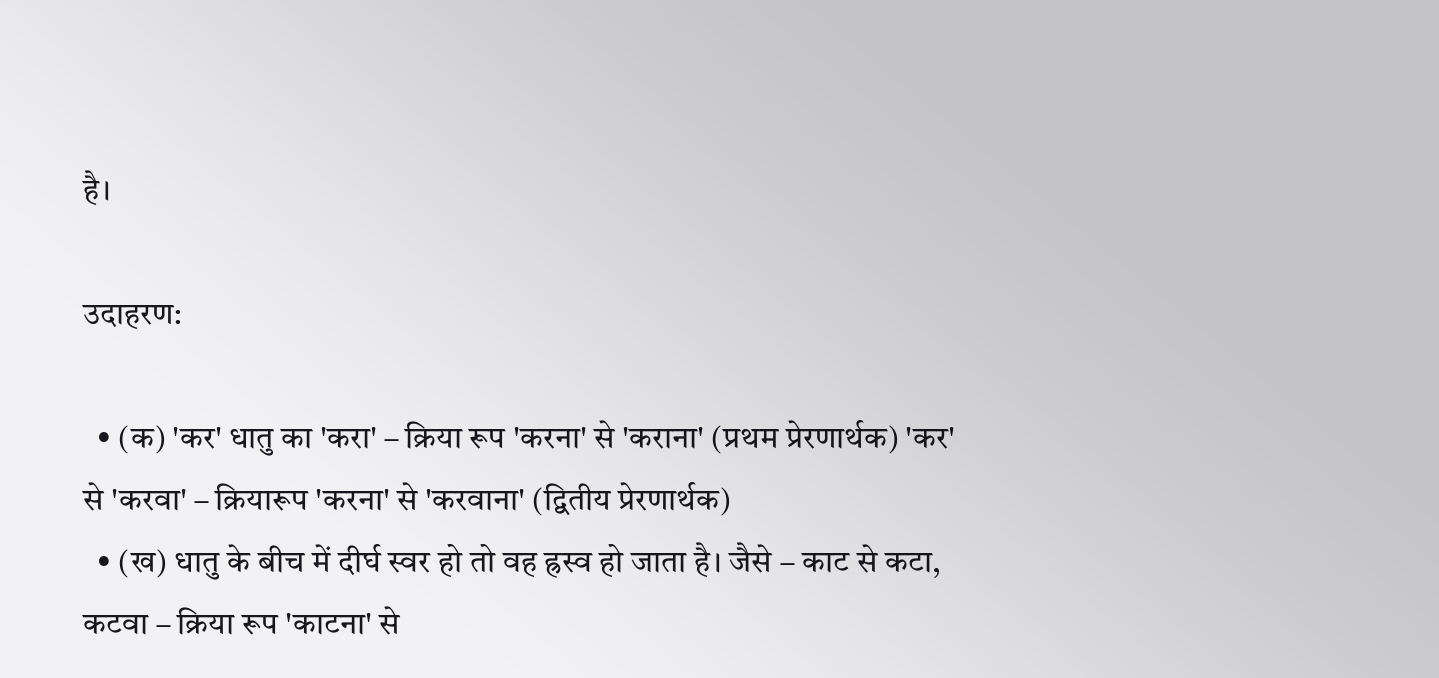है।

उदाहरण:

  • (क) 'कर' धातु का 'करा' – क्रिया रूप 'करना' से 'कराना' (प्रथम प्रेरणार्थक) 'कर' से 'करवा' – क्रियारूप 'करना' से 'करवाना' (द्वितीय प्रेरणार्थक)
  • (ख) धातु के बीच में दीर्घ स्वर हो तो वह ह्रस्व हो जाता है। जैसे – काट से कटा, कटवा – क्रिया रूप 'काटना' से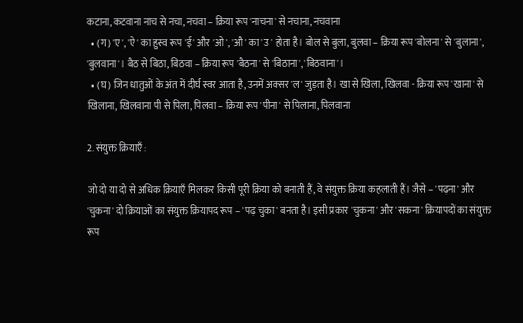कटाना, कटवाना नाच से नचा, नचवा – क्रिया रूप 'नाचना' से नचाना, नचवाना
  • (ग) 'ए', 'ऐ' का हुस्व रूप 'ई' और 'ओ', 'औ' का 'उ' होता है। बोल से बुला, बुलवा – क्रिया रूप 'बोलना' से 'बुलाना', 'बुलवाना'। बैठ से बिठा, बिठवा – क्रिया रूप 'बैठना' से 'बिठाना', 'बिठवाना'।
  • (घ) जिन धातुओं के अंत में दीर्घ स्वर आता है, उनमें अक्सर 'ल' जुड़ता है। खा से खिला, खिलवा - क्रिया रूप 'खाना' से खिलाना, खिलवाना पी से पिला, पिलवा – क्रिया रूप 'पीना' से पिलाना, पिलवाना

2. संयुक्त क्रियाएँ :

जो दो या दो से अधिक क्रियाएँ मिलकर किसी पूरी क्रिया को बनाती हैं, वे संयुक्त क्रिया कहलाती हैं। जैसे – 'पढ़ना' और 'चुकना' दो क्रियाओं का संयुक्त क्रियापद रूप – 'पढ़ चुका' बनता है। इसी प्रकार 'चुकना' और 'सकना' क्रियापदों का संयुक्त रूप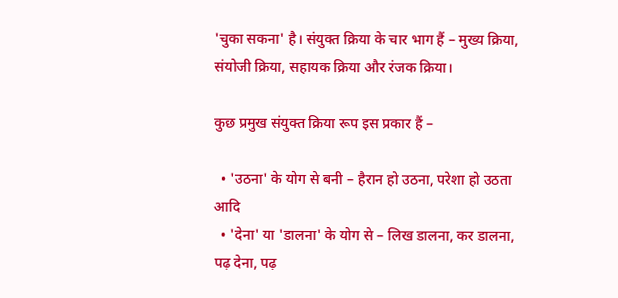'चुका सकना' है। संयुक्त क्रिया के चार भाग हैं – मुख्य क्रिया, संयोजी क्रिया, सहायक क्रिया और रंजक क्रिया।

कुछ प्रमुख संयुक्त क्रिया रूप इस प्रकार हैं –

  • 'उठना' के योग से बनी – हैरान हो उठना, परेशा हो उठता आदि
  • 'देना' या 'डालना' के योग से – लिख डालना, कर डालना, पढ़ देना, पढ़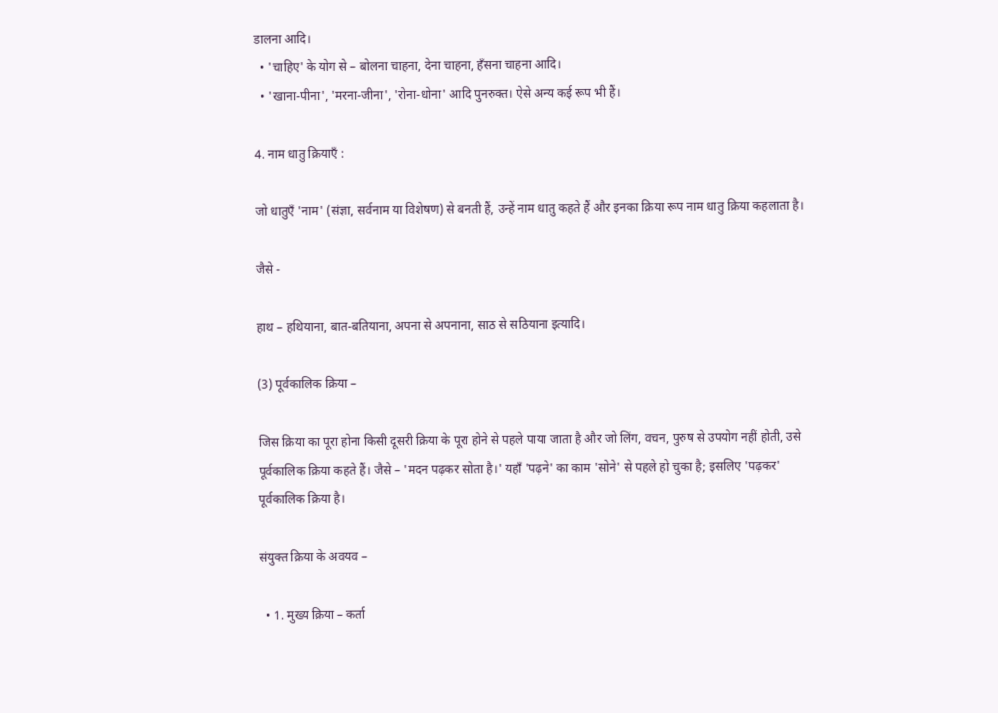डालना आदि।
  • 'चाहिए' के योग से – बोलना चाहना, देना चाहना, हँसना चाहना आदि।
  • 'खाना-पीना', 'मरना-जीना', 'रोना-धोना' आदि पुनरुक्त। ऐसे अन्य कई रूप भी हैं।

4. नाम धातु क्रियाएँ :

जो धातुएँ 'नाम' (संज्ञा, सर्वनाम या विशेषण) से बनती हैं, उन्हें नाम धातु कहते हैं और इनका क्रिया रूप नाम धातु क्रिया कहलाता है।

जैसे -

हाथ – हथियाना, बात-बतियाना, अपना से अपनाना, साठ से सठियाना इत्यादि।

(3) पूर्वकालिक क्रिया –

जिस क्रिया का पूरा होना किसी दूसरी क्रिया के पूरा होने से पहले पाया जाता है और जो लिंग, वचन, पुरुष से उपयोग नहीं होती, उसे पूर्वकालिक क्रिया कहते हैं। जैसे – 'मदन पढ़कर सोता है।' यहाँ 'पढ़ने' का काम 'सोने' से पहले हो चुका है; इसलिए 'पढ़कर' पूर्वकालिक क्रिया है।

संयुक्त क्रिया के अवयव –

  • 1. मुख्य क्रिया – कर्ता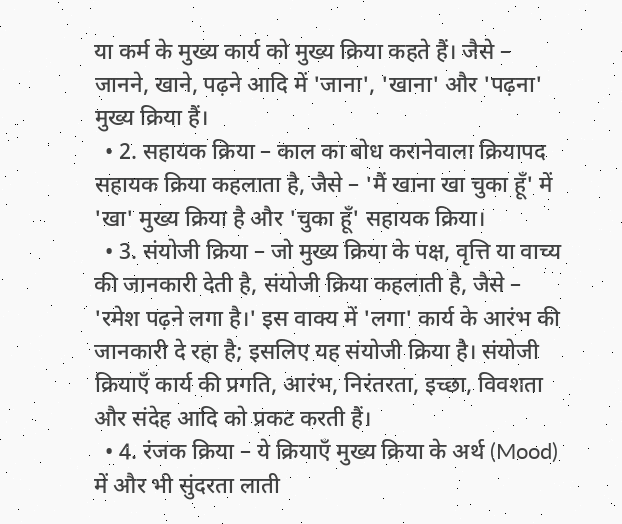या कर्म के मुख्य कार्य को मुख्य क्रिया कहते हैं। जैसे – जानने, खाने, पढ़ने आदि में 'जाना', 'खाना' और 'पढ़ना' मुख्य क्रिया हैं।
  • 2. सहायक क्रिया – काल का बोध करानेवाला क्रियापद सहायक क्रिया कहलाता है, जैसे – 'मैं खाना खा चुका हूँ' में 'खा' मुख्य क्रिया है और 'चुका हूँ' सहायक क्रिया।
  • 3. संयोजी क्रिया – जो मुख्य क्रिया के पक्ष, वृत्ति या वाच्य की जानकारी देती है, संयोजी क्रिया कहलाती है, जैसे – 'रमेश पढ़ने लगा है।' इस वाक्य में 'लगा' कार्य के आरंभ की जानकारी दे रहा है; इसलिए यह संयोजी क्रिया है। संयोजी क्रियाएँ कार्य की प्रगति, आरंभ, निरंतरता, इच्छा, विवशता और संदेह आदि को प्रकट करती हैं।
  • 4. रंजक क्रिया – ये क्रियाएँ मुख्य क्रिया के अर्थ (Mood) में और भी सुंदरता लाती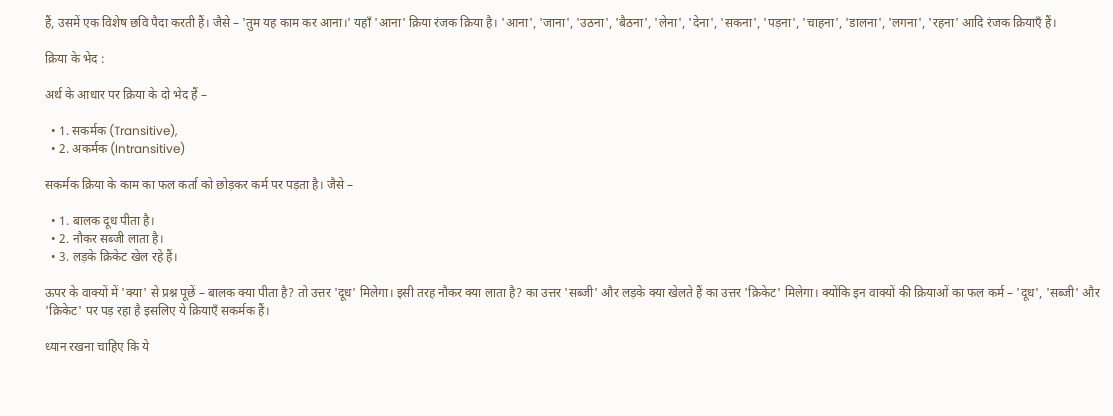हैं, उसमें एक विशेष छवि पैदा करती हैं। जैसे – 'तुम यह काम कर आना।' यहाँ 'आना' क्रिया रंजक क्रिया है। 'आना', 'जाना', 'उठना', 'बैठना', 'लेना', 'देना', 'सकना', 'पड़ना', 'चाहना', 'डालना', 'लगना', 'रहना' आदि रंजक क्रियाएँ हैं।

क्रिया के भेद :

अर्थ के आधार पर क्रिया के दो भेद हैं –

  • 1. सकर्मक (Transitive),
  • 2. अकर्मक (Intransitive)

सकर्मक क्रिया के काम का फल कर्ता को छोड़कर कर्म पर पड़ता है। जैसे –

  • 1. बालक दूध पीता है।
  • 2. नौकर सब्जी लाता है।
  • 3. लड़के क्रिकेट खेल रहे हैं।

ऊपर के वाक्यों में 'क्या' से प्रश्न पूछें – बालक क्या पीता है? तो उत्तर 'दूध' मिलेगा। इसी तरह नौकर क्या लाता है? का उत्तर 'सब्जी' और लड़के क्या खेलते हैं का उत्तर 'क्रिकेट' मिलेगा। क्योंकि इन वाक्यों की क्रियाओं का फल कर्म – 'दूध', 'सब्जी' और 'क्रिकेट' पर पड़ रहा है इसलिए ये क्रियाएँ सकर्मक हैं।

ध्यान रखना चाहिए कि ये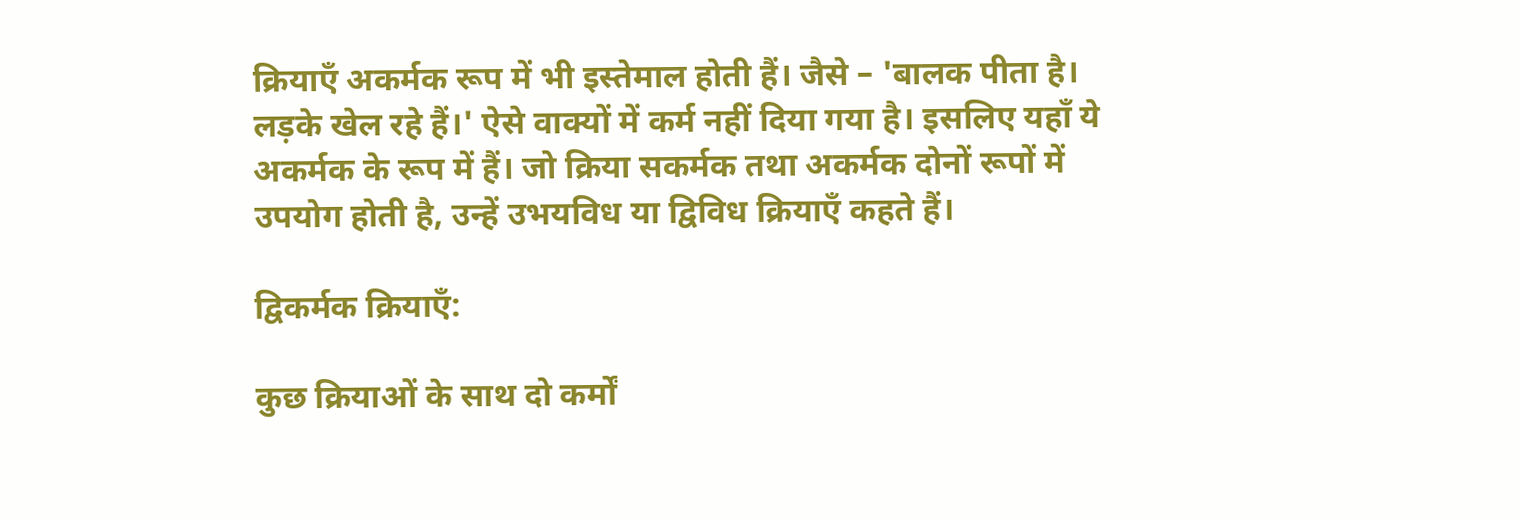क्रियाएँ अकर्मक रूप में भी इस्तेमाल होती हैं। जैसे – 'बालक पीता है। लड़के खेल रहे हैं।' ऐसे वाक्यों में कर्म नहीं दिया गया है। इसलिए यहाँ ये अकर्मक के रूप में हैं। जो क्रिया सकर्मक तथा अकर्मक दोनों रूपों में उपयोग होती है, उन्हें उभयविध या द्विविध क्रियाएँ कहते हैं।

द्विकर्मक क्रियाएँ:

कुछ क्रियाओं के साथ दो कर्मों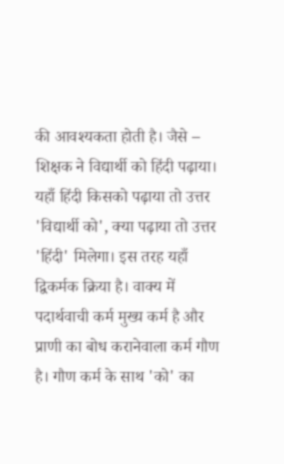की आवश्यकता होती है। जैसे – शिक्षक ने विद्यार्थी को हिंदी पढ़ाया। यहाँ हिंदी किसको पढ़ाया तो उत्तर 'विद्यार्थी को', क्या पढ़ाया तो उत्तर 'हिंदी' मिलेगा। इस तरह यहाँ द्विकर्मक क्रिया है। वाक्य में पदार्थवाची कर्म मुख्य कर्म है और प्राणी का बोध करानेवाला कर्म गौण है। गौण कर्म के साथ 'को' का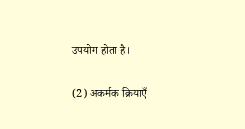उपयोग होता है।

(2) अकर्मक क्रियाएँ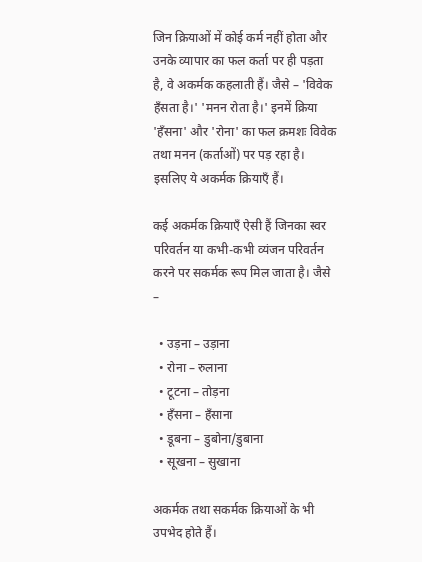जिन क्रियाओं में कोई कर्म नहीं होता और उनके व्यापार का फल कर्ता पर ही पड़ता है, वे अकर्मक कहलाती हैं। जैसे – 'विवेक हँसता है।' 'मनन रोता है।' इनमें क्रिया 'हँसना' और 'रोना' का फल क्रमशः विवेक तथा मनन (कर्ताओं) पर पड़ रहा है। इसलिए ये अकर्मक क्रियाएँ हैं।

कई अकर्मक क्रियाएँ ऐसी हैं जिनका स्वर परिवर्तन या कभी-कभी व्यंजन परिवर्तन करने पर सकर्मक रूप मिल जाता है। जैसे –

  • उड़ना – उड़ाना
  • रोना – रुलाना
  • टूटना – तोड़ना
  • हँसना – हँसाना
  • डूबना – डुबोना/डुबाना
  • सूखना – सुखाना

अकर्मक तथा सकर्मक क्रियाओं के भी उपभेद होते हैं।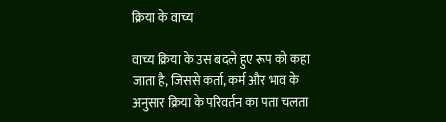क्रिया के वाच्य

वाच्य क्रिया के उस बदले हुए रूप को कहा जाता है, जिससे कर्ता, कर्म और भाव के अनुसार क्रिया के परिवर्तन का पता चलता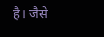है। जैसे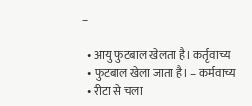–

  • आयु फुटबाल खेलता है। कर्तृवाच्य
  • फुटबाल खेला जाता है। – कर्मवाच्य
  • रीटा से चला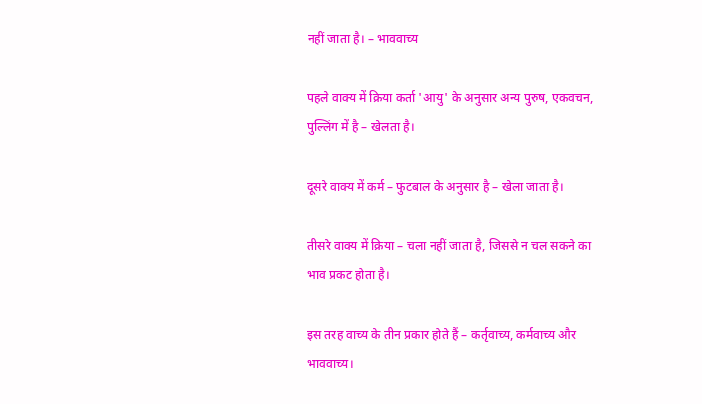नहीं जाता है। – भाववाच्य

पहले वाक्य में क्रिया कर्ता 'आयु' के अनुसार अन्य पुरुष, एकवचन, पुल्लिंग में है – खेलता है।

दूसरे वाक्य में कर्म – फुटबाल के अनुसार है – खेला जाता है।

तीसरे वाक्य में क्रिया – चला नहीं जाता है, जिससे न चल सकने का भाव प्रकट होता है।

इस तरह वाच्य के तीन प्रकार होते हैं – कर्तृवाच्य, कर्मवाच्य और भाववाच्य।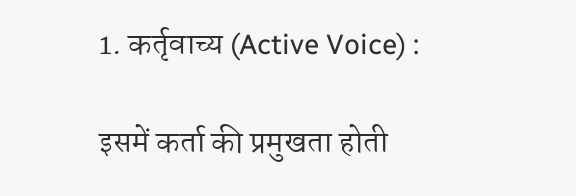1. कर्तृवाच्य (Active Voice) :

इसमें कर्ता की प्रमुखता होती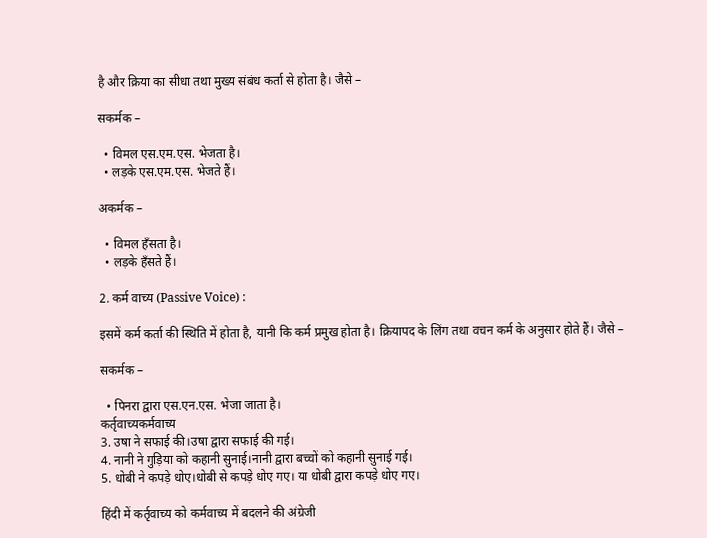है और क्रिया का सीधा तथा मुख्य संबंध कर्ता से होता है। जैसे –

सकर्मक –

  • विमल एस.एम.एस. भेजता है।
  • लड़के एस.एम.एस. भेजते हैं।

अकर्मक –

  • विमल हँसता है।
  • लड़के हँसते हैं।

2. कर्म वाच्य (Passive Voice) :

इसमें कर्म कर्ता की स्थिति में होता है, यानी कि कर्म प्रमुख होता है। क्रियापद के लिंग तथा वचन कर्म के अनुसार होते हैं। जैसे –

सकर्मक –

  • पिनरा द्वारा एस.एन.एस. भेजा जाता है।
कर्तृवाच्यकर्मवाच्य
3. उषा ने सफाई की।उषा द्वारा सफाई की गई।
4. नानी ने गुड़िया को कहानी सुनाई।नानी द्वारा बच्चों को कहानी सुनाई गई।
5. धोबी ने कपड़े धोए।धोबी से कपड़े धोए गए। या धोबी द्वारा कपड़े धोए गए।

हिंदी में कर्तृवाच्य को कर्मवाच्य में बदलने की अंग्रेजी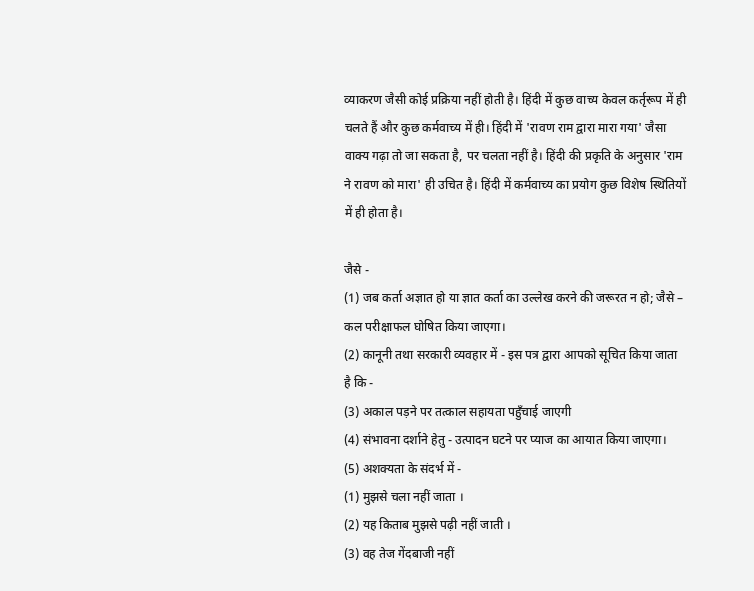व्याकरण जैसी कोई प्रक्रिया नहीं होती है। हिंदी में कुछ वाच्य केवल कर्तृरूप में ही चलते हैं और कुछ कर्मवाच्य में ही। हिंदी में 'रावण राम द्वारा मारा गया' जैसा वाक्य गढ़ा तो जा सकता है, पर चलता नहीं है। हिंदी की प्रकृति के अनुसार 'राम ने रावण को मारा' ही उचित है। हिंदी में कर्मवाच्य का प्रयोग कुछ विशेष स्थितियों में ही होता है।

जैसे -
(1) जब कर्ता अज्ञात हो या ज्ञात कर्ता का उल्लेख करने की जरूरत न हो; जैसे – कल परीक्षाफल घोषित किया जाएगा।
(2) कानूनी तथा सरकारी व्यवहार में - इस पत्र द्वारा आपको सूचित किया जाता है कि -
(3) अकाल पड़ने पर तत्काल सहायता पहुँचाई जाएगी
(4) संभावना दर्शाने हेतु - उत्पादन घटने पर प्याज का आयात किया जाएगा।
(5) अशक्यता के संदर्भ में -
(1) मुझसे चला नहीं जाता ।
(2) यह किताब मुझसे पढ़ी नहीं जाती ।
(3) वह तेज गेंदबाजी नहीं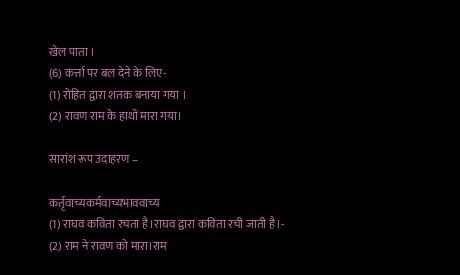खेल पाता ।
(6) कर्त्ता पर बल देने के लिए-
(1) रोहित द्वारा शतक बनाया गया ।
(2) रावण राम के हाथों मारा गया।

सारांश रूप उदाहरण –

कर्तृवाच्यकर्मवाच्यभाववाच्य
(1) राघव कविता रचता है।राघव द्वारा कविता रची जाती है।-
(2) राम ने रावण को मारा।राम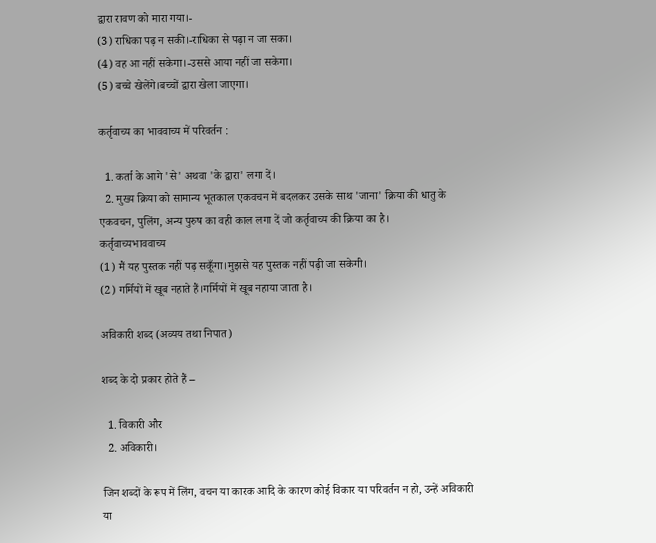द्वारा रावण को मारा गया।-
(3) राधिका पढ़ न सकी।-राधिका से पढ़ा न जा सका।
(4) वह आ नहीं सकेगा।-उससे आया नहीं जा सकेगा।
(5) बच्चे खेलेंगे।बच्चों द्वारा खेला जाएगा।

कर्तृवाच्य का भाववाच्य में परिवर्तन :

  1. कर्ता के आगे 'से' अथवा 'के द्वारा' लगा दें।
  2. मुख्य क्रिया को सामान्य भूतकाल एकवचन में बदलकर उसके साथ 'जाना' क्रिया की धातु के एकवचन, पुलिंग, अन्य पुरुष का वही काल लगा दें जो कर्तृवाच्य की क्रिया का है।
कर्तृवाच्यभाववाच्य
(1) मैं यह पुस्तक नहीं पढ़ सकूँगा।मुझसे यह पुस्तक नहीं पढ़ी जा सकेगी।
(2) गर्मियों में खूब नहाते हैं।गर्मियों में खूब नहाया जाता है।

अविकारी शब्द (अव्यय तथा निपात)

शब्द के दो प्रकार होते हैं –

  1. विकारी और
  2. अविकारी।

जिन शब्दों के रूप में लिंग, वचन या कारक आदि के कारण कोई विकार या परिवर्तन न हो, उन्हें अविकारी या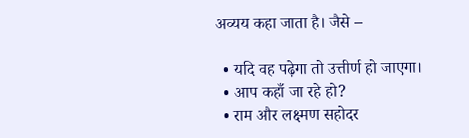अव्यय कहा जाता है। जैसे –

  • यदि वह पढ़ेगा तो उत्तीर्ण हो जाएगा।
  • आप कहाँ जा रहे हो?
  • राम और लक्ष्मण सहोदर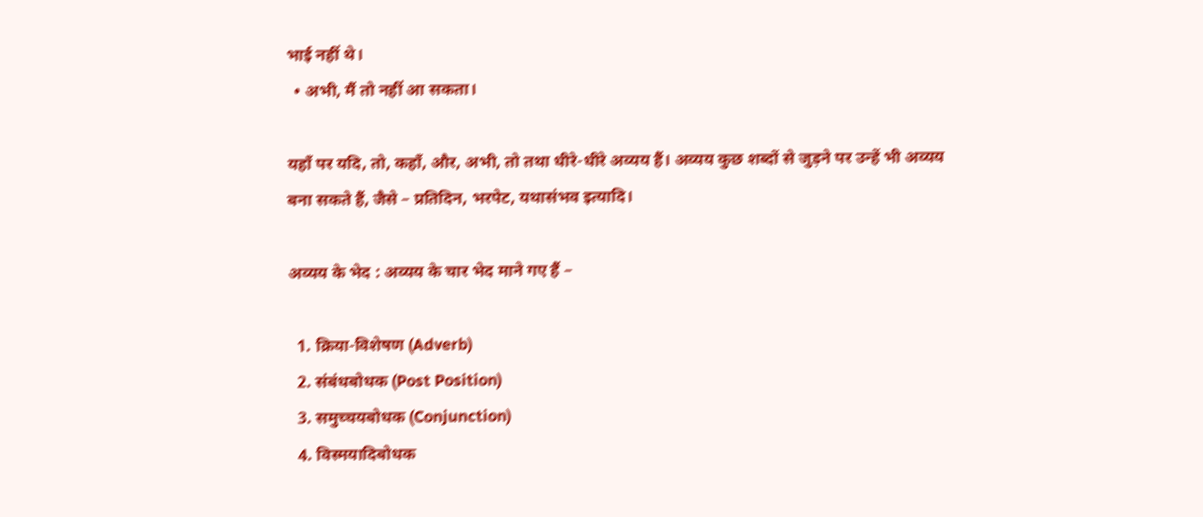भाई नहीं थे।
  • अभी, मैं तो नहीं आ सकता।

यहाँ पर यदि, तो, कहाँ, और, अभी, तो तथा धीरे-धीरे अव्यय हैं। अव्यय कुछ शब्दों से जुड़ने पर उन्हें भी अव्यय बना सकते हैं, जैसे – प्रतिदिन, भरपेट, यथासंभव इत्यादि।

अव्यय के भेद : अव्यय के चार भेद माने गए हैं –

  1. क्रिया-विशेषण (Adverb)
  2. संबंधबोधक (Post Position)
  3. समुच्चयबोधक (Conjunction)
  4. विस्मयादिबोधक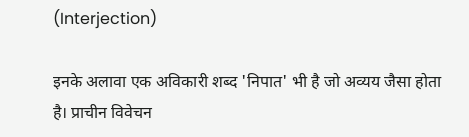(Interjection)

इनके अलावा एक अविकारी शब्द 'निपात' भी है जो अव्यय जैसा होता है। प्राचीन विवेचन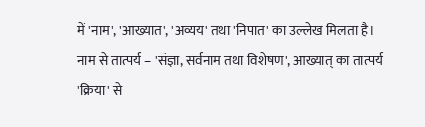में 'नाम', 'आख्यात', 'अव्यय' तथा 'निपात' का उल्लेख मिलता है। नाम से तात्पर्य – 'संज्ञा, सर्वनाम तथा विशेषण', आख्यात् का तात्पर्य 'क्रिया' से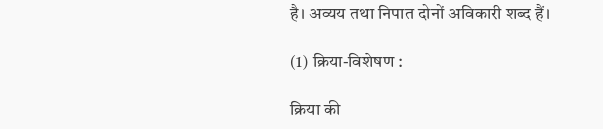है। अव्यय तथा निपात दोनों अविकारी शब्द हैं।

(1) क्रिया-विशेषण :

क्रिया की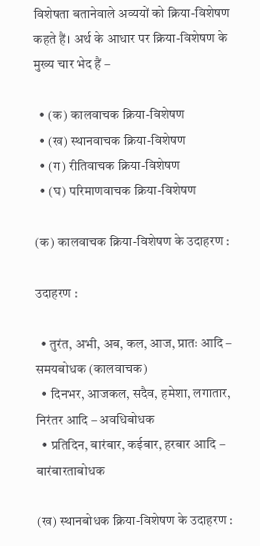विशेषता बतानेवाले अव्ययों को क्रिया-विशेषण कहते हैं। अर्थ के आधार पर क्रिया-विशेषण के मुख्य चार भेद हैं –

  • (क) कालवाचक क्रिया-विशेषण
  • (ख) स्थानवाचक क्रिया-विशेषण
  • (ग) रीतिवाचक क्रिया-विशेषण
  • (घ) परिमाणवाचक क्रिया-विशेषण

(क) कालवाचक क्रिया-विशेषण के उदाहरण :

उदाहरण :

  • तुरंत, अभी, अब, कल, आज, प्रातः आदि – समयबोधक (कालवाचक)
  • दिनभर, आजकल, सदैव, हमेशा, लगातार, निरंतर आदि – अवधिबोधक
  • प्रतिदिन, बारंबार, कईबार, हरबार आदि – बारंबारताबोधक

(ख) स्थानबोधक क्रिया-विशेषण के उदाहरण :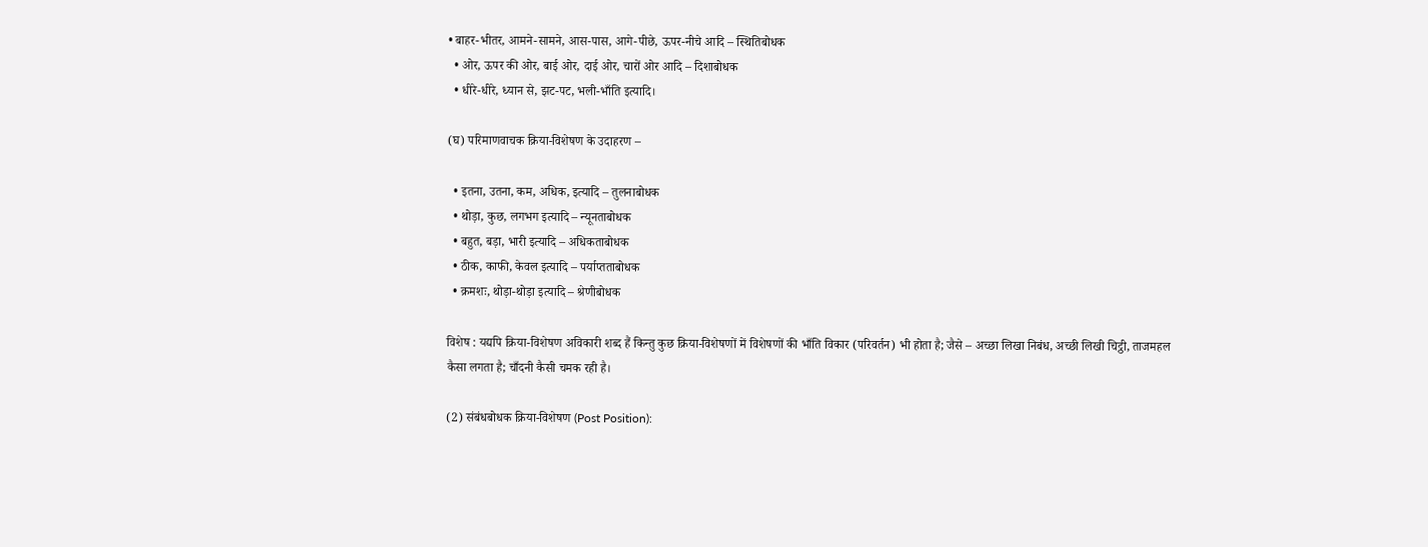• बाहर-भीतर, आमने-सामने, आस-पास, आगे-पीछे, ऊपर-नीचे आदि – स्थितिबोधक
  • ओर, ऊपर की ओर, बाई ओर, दाई ओर, चारों ओर आदि – दिशाबोधक
  • धीरे-धीरे, ध्यान से, झट-पट, भली-भाँति इत्यादि।

(घ) परिमाणवाचक क्रिया-विशेषण के उदाहरण –

  • इतना, उतना, कम, अधिक, इत्यादि – तुलनाबोधक
  • थोड़ा, कुछ, लगभग इत्यादि – न्यूनताबोधक
  • बहुत, बड़ा, भारी इत्यादि – अधिकताबोधक
  • ठीक, काफी, केवल इत्यादि – पर्याप्तताबोधक
  • क्रमशः, थोड़ा-थोड़ा इत्यादि – श्रेणीबोधक

विशेष : यद्यपि क्रिया-विशेषण अविकारी शब्द हैं किन्तु कुछ क्रिया-विशेषणों में विशेषणों की भाँति विकार (परिवर्तन) भी होता है; जैसे – अच्छा लिखा निबंध, अच्छी लिखी चिट्ठी, ताजमहल कैसा लगता है; चाँदनी कैसी चमक रही है।

(2) संबंधबोधक क्रिया-विशेषण (Post Position):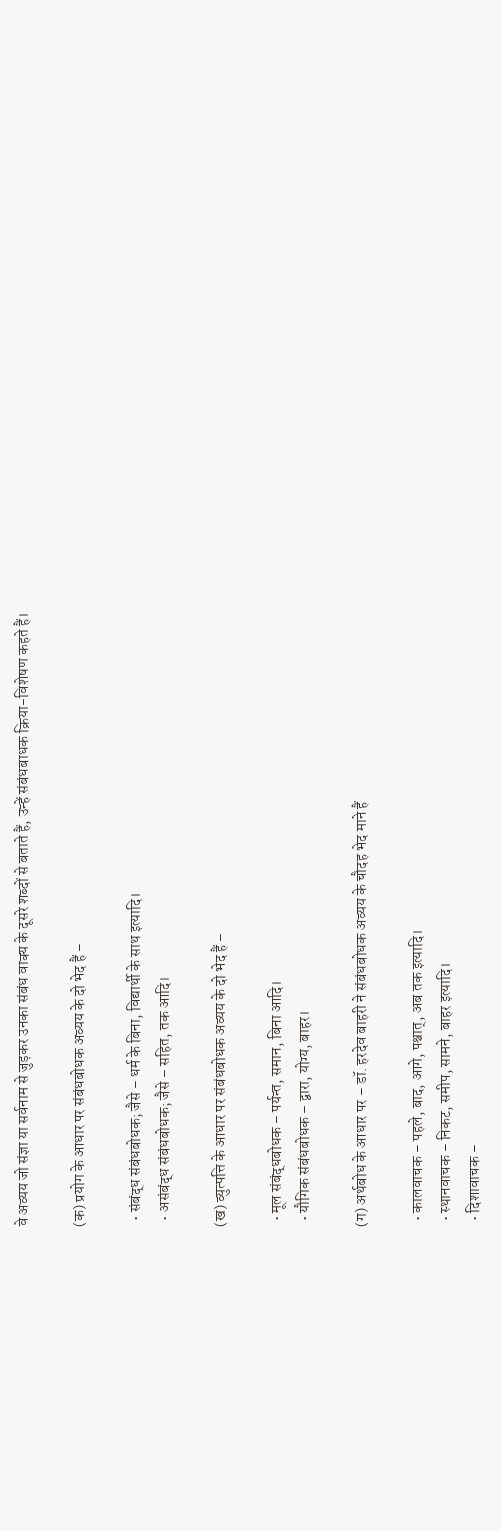वे अव्यय जो संज्ञा या सर्वनाम से जुड़कर उनका संबंध वाक्य के दूसरे शब्दों से बताते हैं, उन्हें संबंधबाधक क्रिया-विशेषण कहते हैं।

(क) प्रयोग के आधार पर संबंधबोधक अव्यय के दो भेद हैं –

  • संबंद्ध संबंधबोधक; जैसे – धर्म के बिना, विद्यार्थी के साथ इत्यादि।
  • असंबंद्ध संबंधबोधक; जैसे – सहित, तक आदि।

(ख) व्युत्पत्ति के आधार पर संबंधबोधक अव्यय के दो भेद हैं –

  • मूल संबंद्धबोधक – पर्यन्त, समान, बिना आदि।
  • यौगिक संबंधबोधक – द्वारा, योग्य, बाहर।

(ग) अर्थबोध के आधार पर – डॉ. हरदेव बाहरी ने संबंधबोधक अव्यय के चौदह भेद माने हैं

  • कालवाचक – पहले, बाद, आगे, पश्चात्, अब तक इत्यादि।
  • स्थानवाचक – निकट, समीप, सामने, बाहर इत्यादि।
  • दिशावाचक –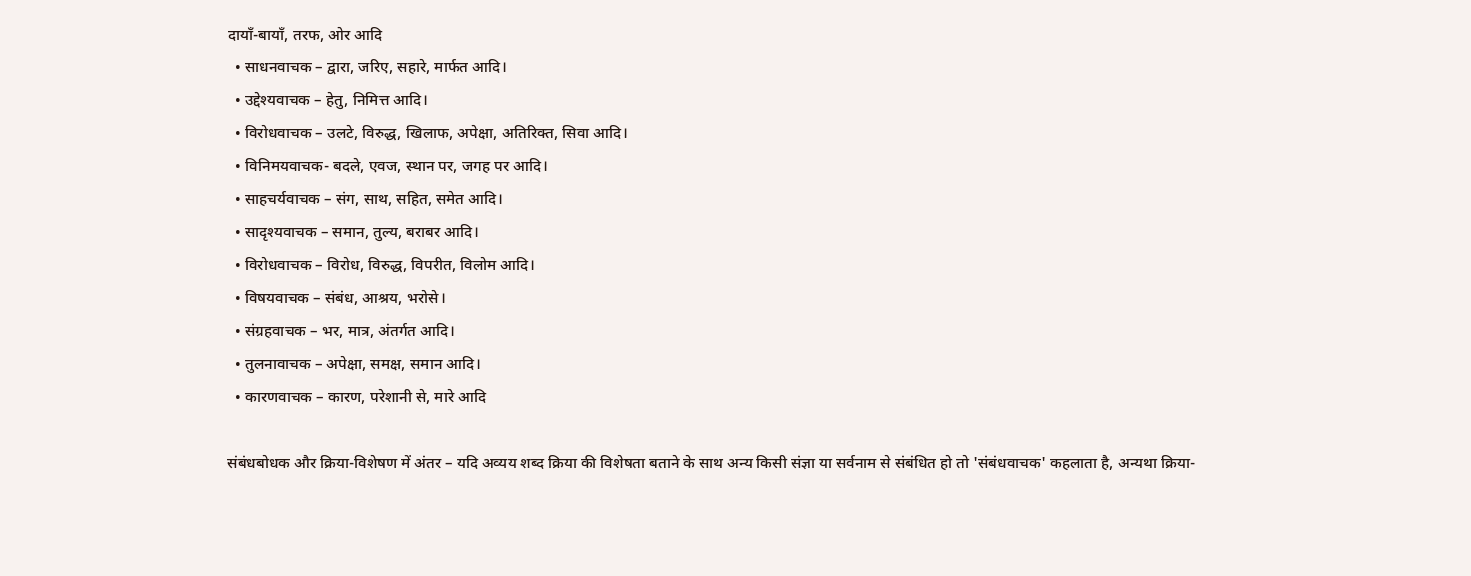दायाँ-बायाँ, तरफ, ओर आदि
  • साधनवाचक – द्वारा, जरिए, सहारे, मार्फत आदि।
  • उद्देश्यवाचक – हेतु, निमित्त आदि।
  • विरोधवाचक – उलटे, विरुद्ध, खिलाफ, अपेक्षा, अतिरिक्त, सिवा आदि।
  • विनिमयवाचक- बदले, एवज, स्थान पर, जगह पर आदि।
  • साहचर्यवाचक – संग, साथ, सहित, समेत आदि।
  • सादृश्यवाचक – समान, तुल्य, बराबर आदि।
  • विरोधवाचक – विरोध, विरुद्ध, विपरीत, विलोम आदि।
  • विषयवाचक – संबंध, आश्रय, भरोसे।
  • संग्रहवाचक – भर, मात्र, अंतर्गत आदि।
  • तुलनावाचक – अपेक्षा, समक्ष, समान आदि।
  • कारणवाचक – कारण, परेशानी से, मारे आदि

संबंधबोधक और क्रिया-विशेषण में अंतर – यदि अव्यय शब्द क्रिया की विशेषता बताने के साथ अन्य किसी संज्ञा या सर्वनाम से संबंधित हो तो 'संबंधवाचक' कहलाता है, अन्यथा क्रिया-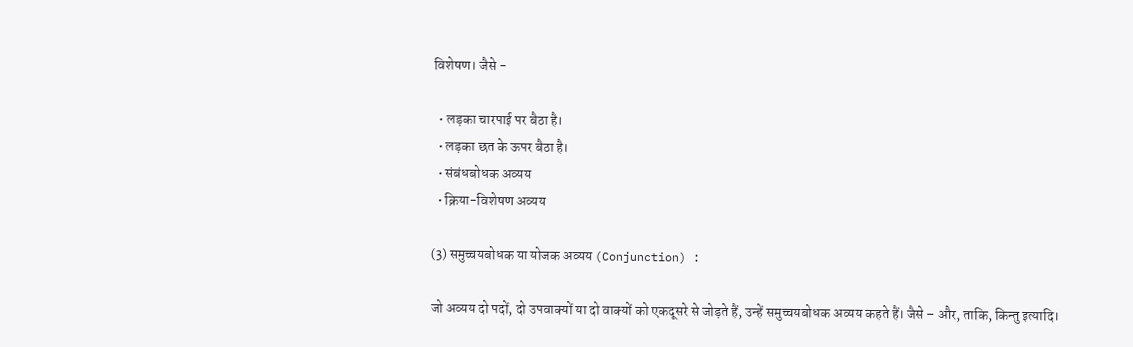विशेषण। जैसे -

  • लड़का चारपाई पर बैठा है।
  • लड़का छत के ऊपर बैठा है।
  • संबंधबोधक अव्यय
  • क्रिया-विशेषण अव्यय

(3) समुच्चयबोधक या योजक अव्यय (Conjunction) :

जो अव्यय दो पदों, दो उपवाक्यों या दो वाक्यों को एकदूसरे से जोड़ते हैं, उन्हें समुच्चयबोधक अव्यय कहते हैं। जैसे – और, ताकि, किन्तु इत्यादि।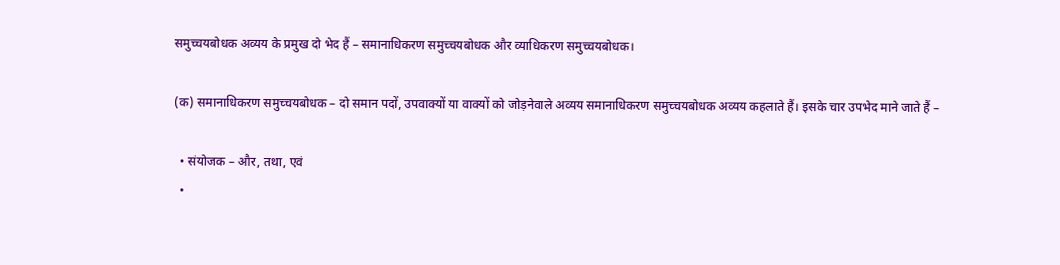समुच्चयबोधक अव्यय के प्रमुख दो भेद हैं – समानाधिकरण समुच्चयबोधक और व्याधिकरण समुच्चयबोधक।

(क) समानाधिकरण समुच्चयबोधक – दो समान पदों, उपवाक्यों या वाक्यों को जोड़नेवाले अव्यय समानाधिकरण समुच्चयबोधक अव्यय कहलाते हैं। इसके चार उपभेद माने जाते हैं –

  • संयोजक – और, तथा, एवं
  •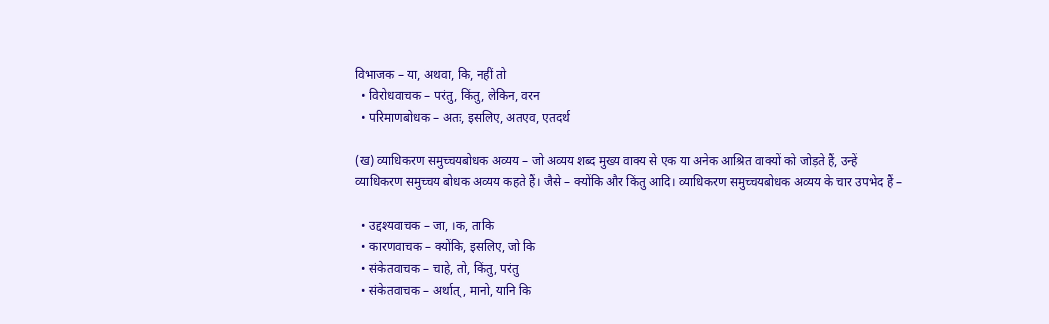विभाजक – या, अथवा, कि, नहीं तो
  • विरोधवाचक – परंतु, किंतु, लेकिन, वरन
  • परिमाणबोधक – अतः, इसलिए, अतएव, एतदर्थ

(ख) व्याधिकरण समुच्चयबोधक अव्यय – जो अव्यय शब्द मुख्य वाक्य से एक या अनेक आश्रित वाक्यों को जोड़ते हैं, उन्हें व्याधिकरण समुच्चय बोधक अव्यय कहते हैं। जैसे – क्योंकि और किंतु आदि। व्याधिकरण समुच्चयबोधक अव्यय के चार उपभेद हैं –

  • उद्दश्यवाचक – जा, ।क, ताकि
  • कारणवाचक – क्योंकि, इसलिए, जो कि
  • संकेतवाचक – चाहे, तो, किंतु, परंतु
  • संकेतवाचक – अर्थात्, मानो, यानि कि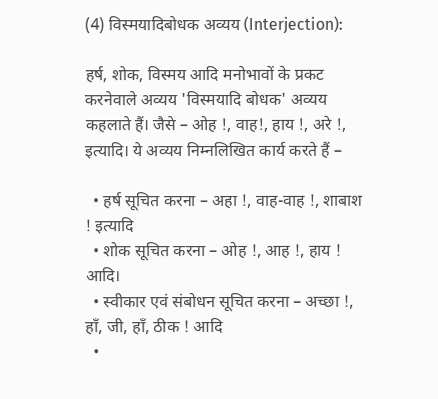(4) विस्मयादिबोधक अव्यय (Interjection):

हर्ष, शोक, विस्मय आदि मनोभावों के प्रकट करनेवाले अव्यय 'विस्मयादि बोधक' अव्यय कहलाते हैं। जैसे – ओह !, वाह!, हाय !, अरे !, इत्यादि। ये अव्यय निम्नलिखित कार्य करते हैं –

  • हर्ष सूचित करना – अहा !, वाह-वाह !, शाबाश ! इत्यादि
  • शोक सूचित करना – ओह !, आह !, हाय ! आदि।
  • स्वीकार एवं संबोधन सूचित करना – अच्छा !, हाँ, जी, हाँ, ठीक ! आदि
  •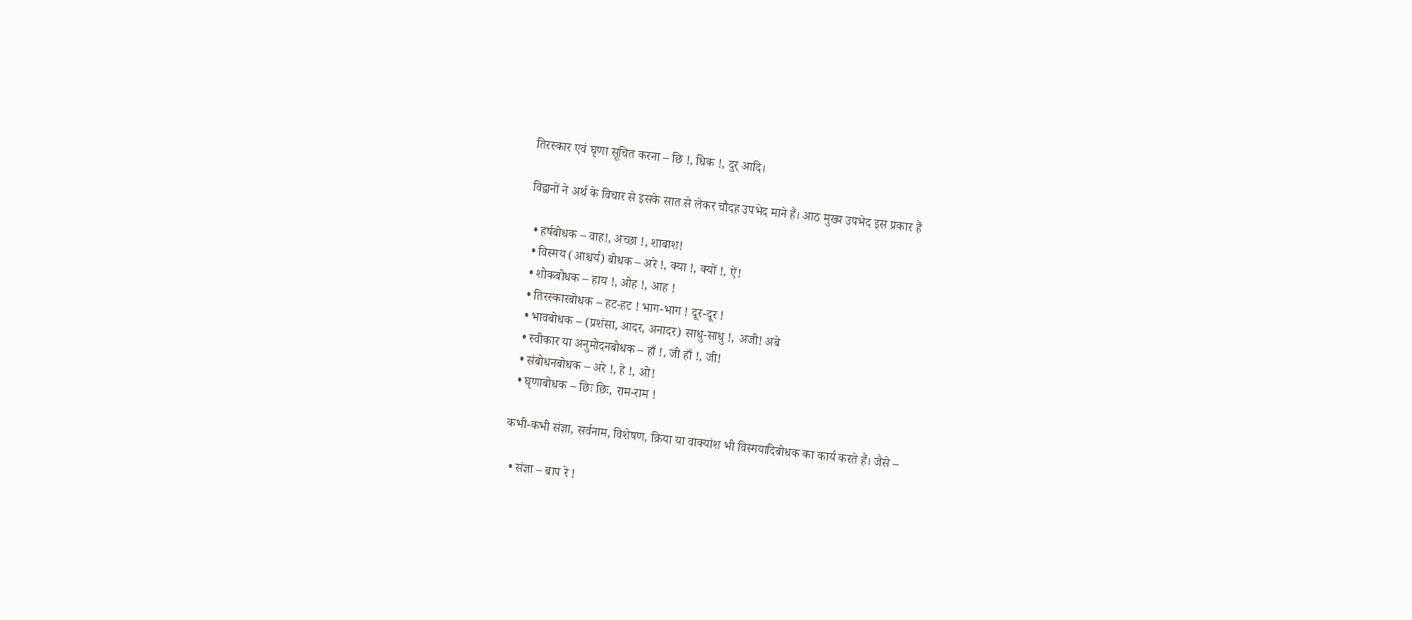तिरस्कार एवं घृणा सूचित करना – छि !, धिक !, दुर् आदि।

विद्वानों ने अर्थ के विचार से इसके सात से लेकर चौदह उपभेद माने हैं। आठ मुख्य उपभेद इस प्रकार हैं

  • हर्षबोधक – वाह!, अच्छा !, शाबाश!
  • विस्मय (आश्चर्य) बोधक – अरे !, क्या !, क्यों !, ऐं!
  • शोकबोधक – हाय !, ओह !, आह !
  • तिरस्कारबोधक – हट-हट ! भाग-भाग ! दूर-दूर !
  • भावबोधक – (प्रशंसा, आदर, अनादर) साधु-साधु !, अजी! अबे
  • स्वीकार या अनुमोदनबोधक – हाँ !, जी हाँ !, जी!
  • संबोधनबोधक – अरे !, हे !, ओ!
  • घृणाबोधक – छिः छिः, राम-राम !

कभी-कभी संज्ञा, सर्वनाम, विशेषण, क्रिया या वाक्यांश भी विस्मयादिबोधक का कार्य करते हैं। जैसे –

  • संज्ञा – बाप रे !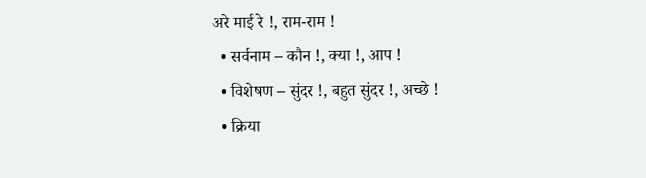अरे माई रे !, राम-राम !
  • सर्वनाम – कौन !, क्या !, आप !
  • विशेषण – सुंदर !, बहुत सुंदर !, अच्छे !
  • क्रिया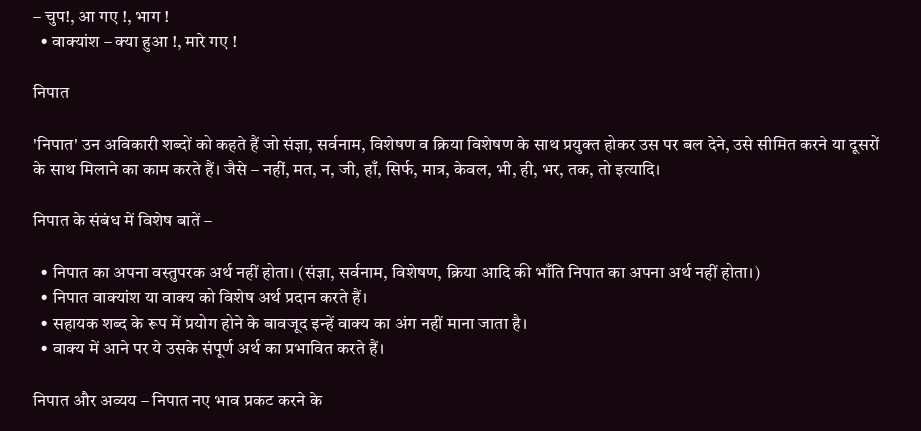– चुप!, आ गए !, भाग !
  • वाक्यांश – क्या हुआ !, मारे गए !

निपात

'निपात' उन अविकारी शब्दों को कहते हैं जो संज्ञा, सर्वनाम, विशेषण व क्रिया विशेषण के साथ प्रयुक्त होकर उस पर बल देने, उसे सीमित करने या दूसरों के साथ मिलाने का काम करते हैं। जैसे – नहीं, मत, न, जी, हाँ, सिर्फ, मात्र, केवल, भी, ही, भर, तक, तो इत्यादि।

निपात के संबंध में विशेष बातें –

  • निपात का अपना वस्तुपरक अर्थ नहीं होता। (संज्ञा, सर्वनाम, विशेषण, क्रिया आदि की भाँति निपात का अपना अर्थ नहीं होता।)
  • निपात वाक्यांश या वाक्य को विशेष अर्थ प्रदान करते हैं।
  • सहायक शब्द के रूप में प्रयोग होने के बावजूद इन्हें वाक्य का अंग नहीं माना जाता है।
  • वाक्य में आने पर ये उसके संपूर्ण अर्थ का प्रभावित करते हैं।

निपात और अव्यय – निपात नए भाव प्रकट करने के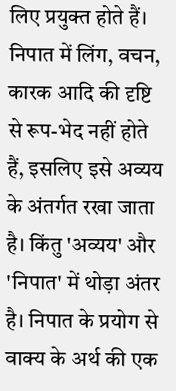लिए प्रयुक्त होते हैं। निपात में लिंग, वचन, कारक आदि की दृष्टि से रूप-भेद नहीं होते हैं, इसलिए इसे अव्यय के अंतर्गत रखा जाता है। किंतु 'अव्यय' और 'निपात' में थोड़ा अंतर है। निपात के प्रयोग से वाक्य के अर्थ की एक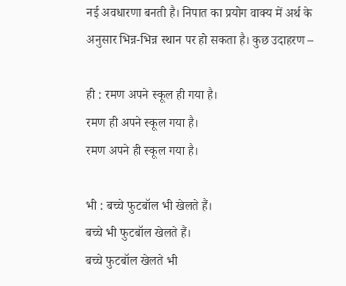नई अवधारणा बनती है। निपात का प्रयोग वाक्य में अर्थ के अनुसार भिन्न-भिन्न स्थान पर हो सकता है। कुछ उदाहरण –

ही : रमण अपने स्कूल ही गया है।
रमण ही अपने स्कूल गया है।
रमण अपने ही स्कूल गया है।

भी : बच्चे फुटबॉल भी खेलते हैं।
बच्चे भी फुटबॉल खेलते हैं।
बच्चे फुटबॉल खेलते भी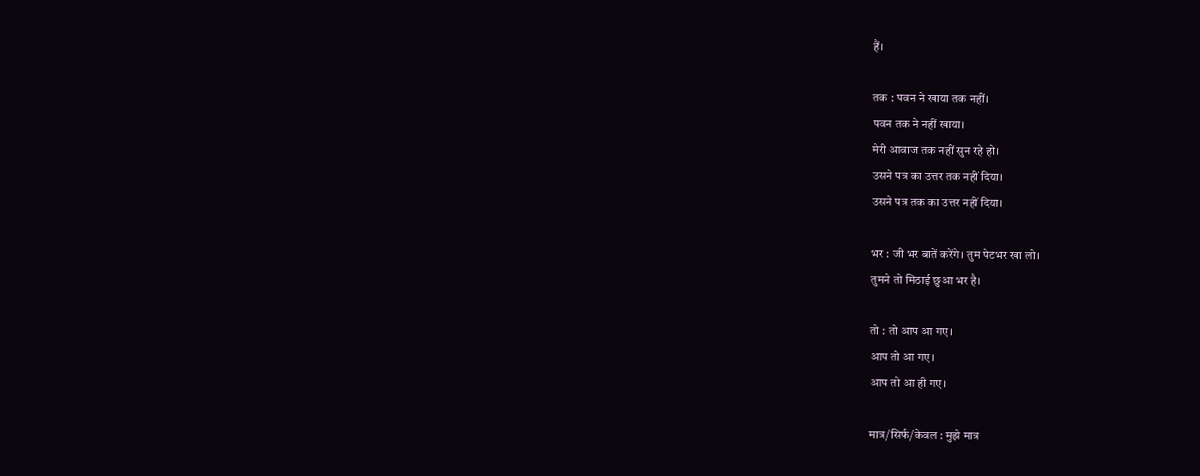हैं।

तक : पवन ने खाया तक नहीं।
पवन तक ने नहीं खाया।
मेरी आवाज तक नहीं सुन रहे हो।
उसने पत्र का उत्तर तक नहीं दिया।
उसने पत्र तक का उत्तर नहीं दिया।

भर : जी भर बातें करेंगे। तुम पेटभर खा लो।
तुमने तो मिठाई छुआ भर है।

तो : तो आप आ गए।
आप तो आ गए।
आप तो आ ही गए।

मात्र/सिर्फ/केवल : मुझे मात्र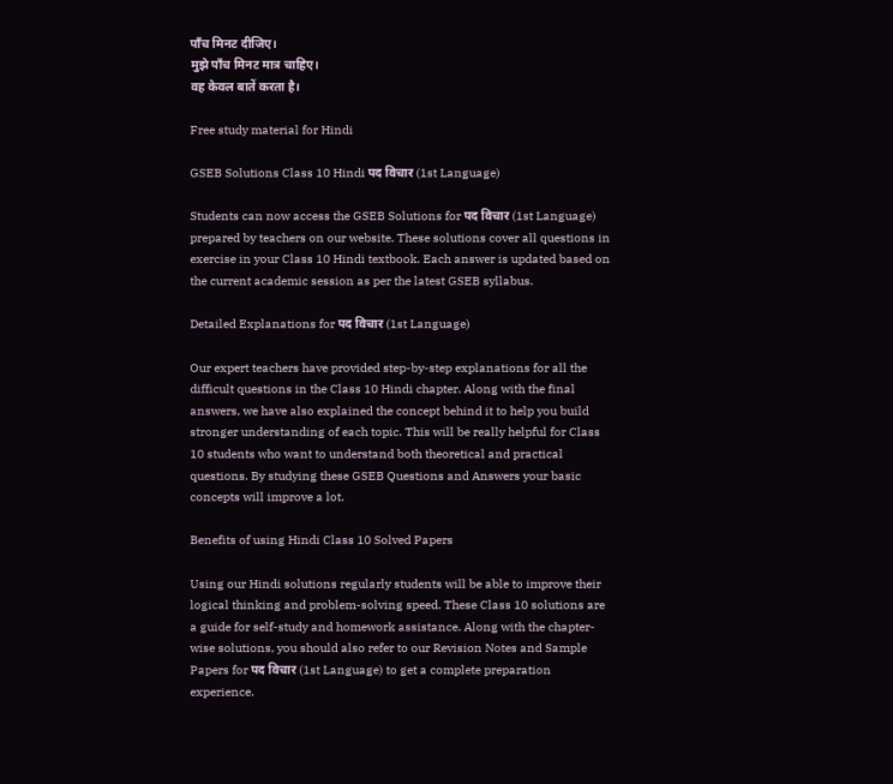पाँच मिनट दीजिए।
मुझे पाँच मिनट मात्र चाहिए।
वह केवल बातें करता है।

Free study material for Hindi

GSEB Solutions Class 10 Hindi पद विचार (1st Language)

Students can now access the GSEB Solutions for पद विचार (1st Language) prepared by teachers on our website. These solutions cover all questions in exercise in your Class 10 Hindi textbook. Each answer is updated based on the current academic session as per the latest GSEB syllabus.

Detailed Explanations for पद विचार (1st Language)

Our expert teachers have provided step-by-step explanations for all the difficult questions in the Class 10 Hindi chapter. Along with the final answers, we have also explained the concept behind it to help you build stronger understanding of each topic. This will be really helpful for Class 10 students who want to understand both theoretical and practical questions. By studying these GSEB Questions and Answers your basic concepts will improve a lot.

Benefits of using Hindi Class 10 Solved Papers

Using our Hindi solutions regularly students will be able to improve their logical thinking and problem-solving speed. These Class 10 solutions are a guide for self-study and homework assistance. Along with the chapter-wise solutions, you should also refer to our Revision Notes and Sample Papers for पद विचार (1st Language) to get a complete preparation experience.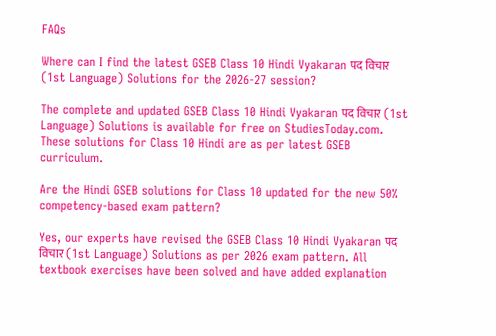FAQs

Where can I find the latest GSEB Class 10 Hindi Vyakaran पद विचार (1st Language) Solutions for the 2026-27 session?

The complete and updated GSEB Class 10 Hindi Vyakaran पद विचार (1st Language) Solutions is available for free on StudiesToday.com. These solutions for Class 10 Hindi are as per latest GSEB curriculum.

Are the Hindi GSEB solutions for Class 10 updated for the new 50% competency-based exam pattern?

Yes, our experts have revised the GSEB Class 10 Hindi Vyakaran पद विचार (1st Language) Solutions as per 2026 exam pattern. All textbook exercises have been solved and have added explanation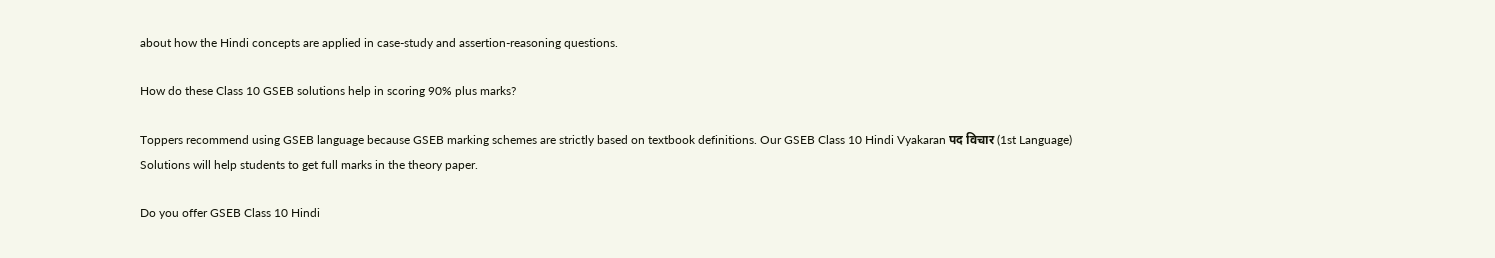about how the Hindi concepts are applied in case-study and assertion-reasoning questions.

How do these Class 10 GSEB solutions help in scoring 90% plus marks?

Toppers recommend using GSEB language because GSEB marking schemes are strictly based on textbook definitions. Our GSEB Class 10 Hindi Vyakaran पद विचार (1st Language) Solutions will help students to get full marks in the theory paper.

Do you offer GSEB Class 10 Hindi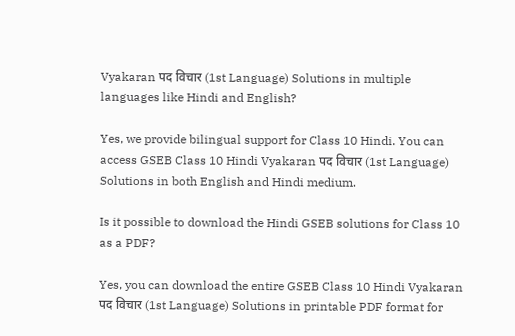Vyakaran पद विचार (1st Language) Solutions in multiple languages like Hindi and English?

Yes, we provide bilingual support for Class 10 Hindi. You can access GSEB Class 10 Hindi Vyakaran पद विचार (1st Language) Solutions in both English and Hindi medium.

Is it possible to download the Hindi GSEB solutions for Class 10 as a PDF?

Yes, you can download the entire GSEB Class 10 Hindi Vyakaran पद विचार (1st Language) Solutions in printable PDF format for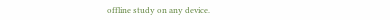offline study on any device.